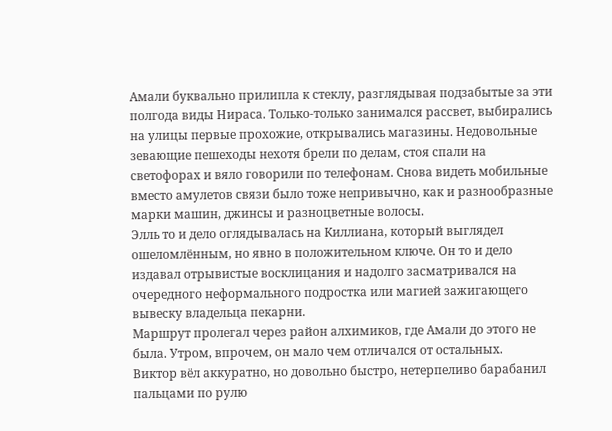Амали буквально прилипла к стеклу, разглядывая подзабытые за эти полгода виды Нираса. Только-только занимался рассвет, выбирались на улицы первые прохожие, открывались магазины. Недовольные зевающие пешеходы нехотя брели по делам, стоя спали на светофорах и вяло говорили по телефонам. Снова видеть мобильные вместо амулетов связи было тоже непривычно, как и разнообразные марки машин, джинсы и разноцветные волосы.
Элль то и дело оглядывалась на Киллиана, который выглядел ошеломлённым, но явно в положительном ключе. Он то и дело издавал отрывистые восклицания и надолго засматривался на очередного неформального подростка или магией зажигающего вывеску владельца пекарни.
Маршрут пролегал через район алхимиков, где Амали до этого не была. Утром, впрочем, он мало чем отличался от остальных.
Виктор вёл аккуратно, но довольно быстро, нетерпеливо барабанил пальцами по рулю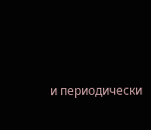и периодически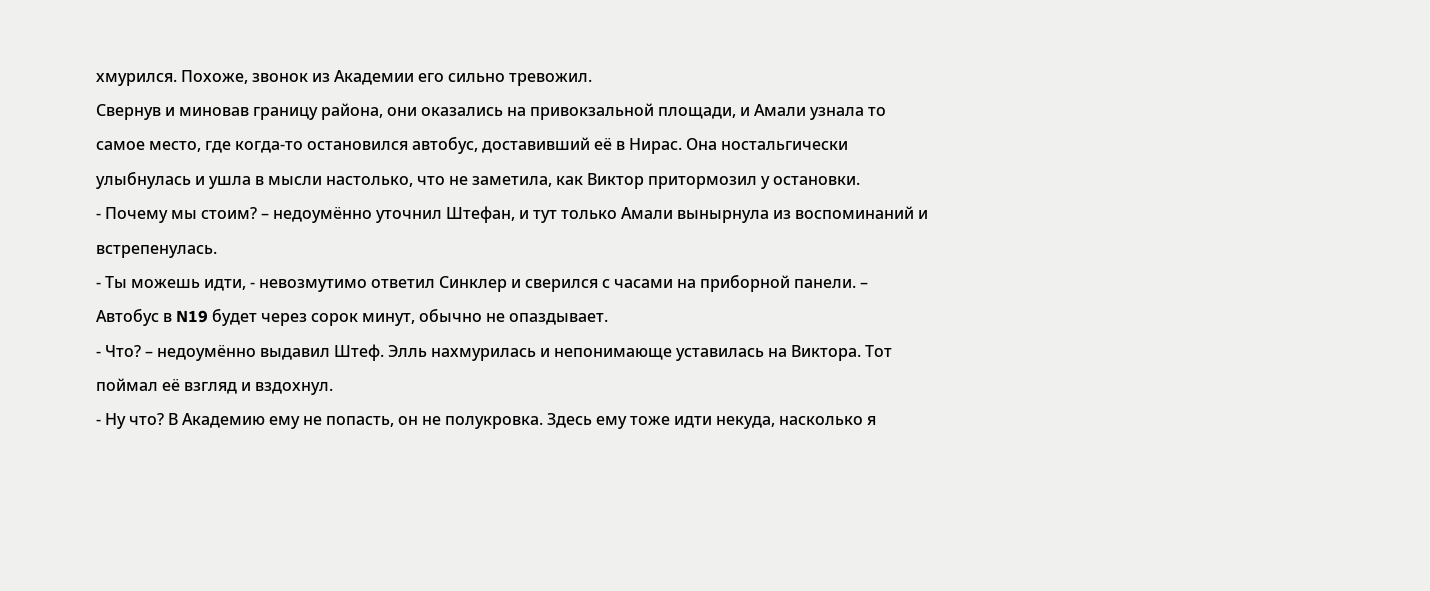хмурился. Похоже, звонок из Академии его сильно тревожил.
Свернув и миновав границу района, они оказались на привокзальной площади, и Амали узнала то самое место, где когда-то остановился автобус, доставивший её в Нирас. Она ностальгически улыбнулась и ушла в мысли настолько, что не заметила, как Виктор притормозил у остановки.
- Почему мы стоим? – недоумённо уточнил Штефан, и тут только Амали вынырнула из воспоминаний и встрепенулась.
- Ты можешь идти, - невозмутимо ответил Синклер и сверился с часами на приборной панели. – Автобус в N19 будет через сорок минут, обычно не опаздывает.
- Что? – недоумённо выдавил Штеф. Элль нахмурилась и непонимающе уставилась на Виктора. Тот поймал её взгляд и вздохнул.
- Ну что? В Академию ему не попасть, он не полукровка. Здесь ему тоже идти некуда, насколько я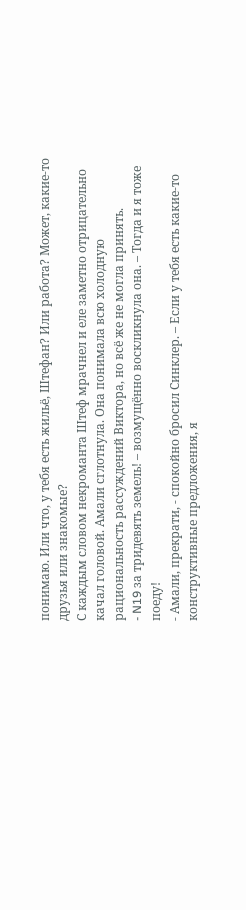понимаю. Или что, у тебя есть жильё, Штефан? Или работа? Может, какие-то друзья или знакомые?
С каждым словом некроманта Штеф мрачнел и еле заметно отрицательно качал головой. Амали сглотнула. Она понимала всю холодную рациональность рассуждений Виктора, но всё же не могла принять.
- N19 за тридевять земель! – возмущённо воскликнула она. – Тогда и я тоже поеду!
- Амали, прекрати, - спокойно бросил Синклер. – Если у тебя есть какие-то конструктивные предложения, я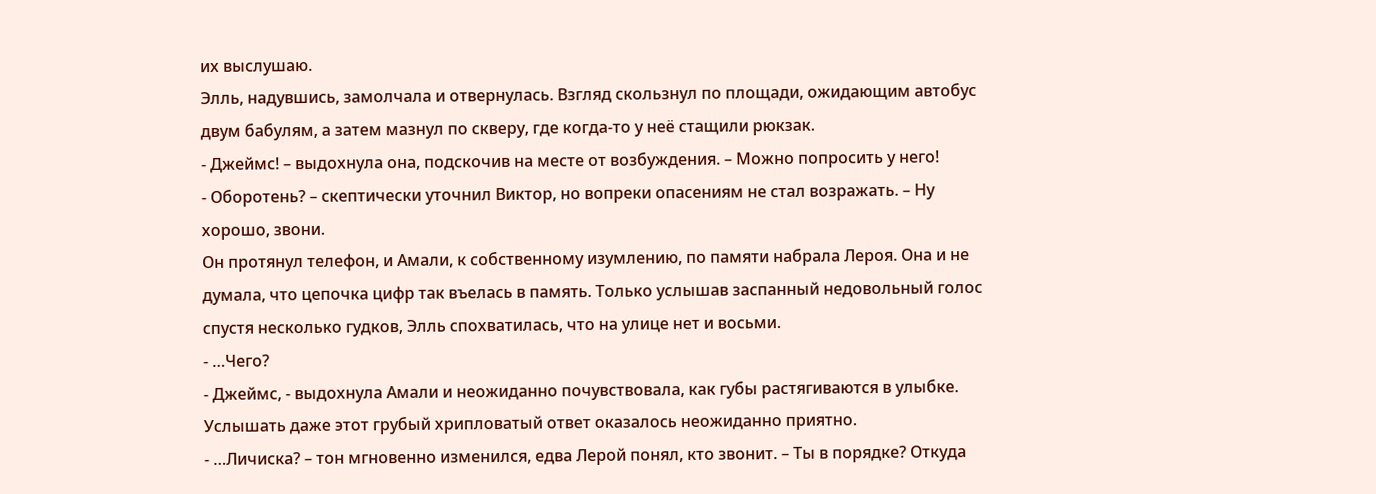их выслушаю.
Элль, надувшись, замолчала и отвернулась. Взгляд скользнул по площади, ожидающим автобус двум бабулям, а затем мазнул по скверу, где когда-то у неё стащили рюкзак.
- Джеймс! – выдохнула она, подскочив на месте от возбуждения. – Можно попросить у него!
- Оборотень? – скептически уточнил Виктор, но вопреки опасениям не стал возражать. – Ну хорошо, звони.
Он протянул телефон, и Амали, к собственному изумлению, по памяти набрала Лероя. Она и не думала, что цепочка цифр так въелась в память. Только услышав заспанный недовольный голос спустя несколько гудков, Элль спохватилась, что на улице нет и восьми.
- …Чего?
- Джеймс, - выдохнула Амали и неожиданно почувствовала, как губы растягиваются в улыбке. Услышать даже этот грубый хрипловатый ответ оказалось неожиданно приятно.
- …Личиска? – тон мгновенно изменился, едва Лерой понял, кто звонит. – Ты в порядке? Откуда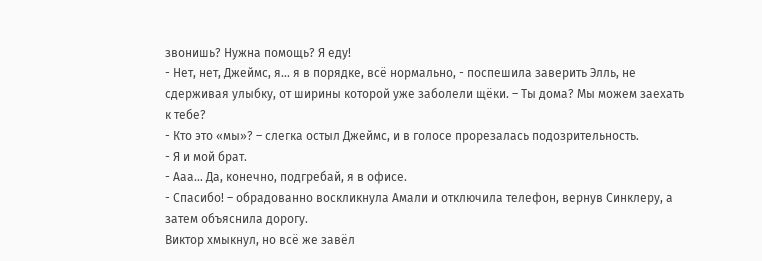звонишь? Нужна помощь? Я еду!
- Нет, нет, Джеймс, я… я в порядке, всё нормально, - поспешила заверить Элль, не сдерживая улыбку, от ширины которой уже заболели щёки. – Ты дома? Мы можем заехать к тебе?
- Кто это «мы»? – слегка остыл Джеймс, и в голосе прорезалась подозрительность.
- Я и мой брат.
- Ааа… Да, конечно, подгребай, я в офисе.
- Спасибо! – обрадованно воскликнула Амали и отключила телефон, вернув Синклеру, а затем объяснила дорогу.
Виктор хмыкнул, но всё же завёл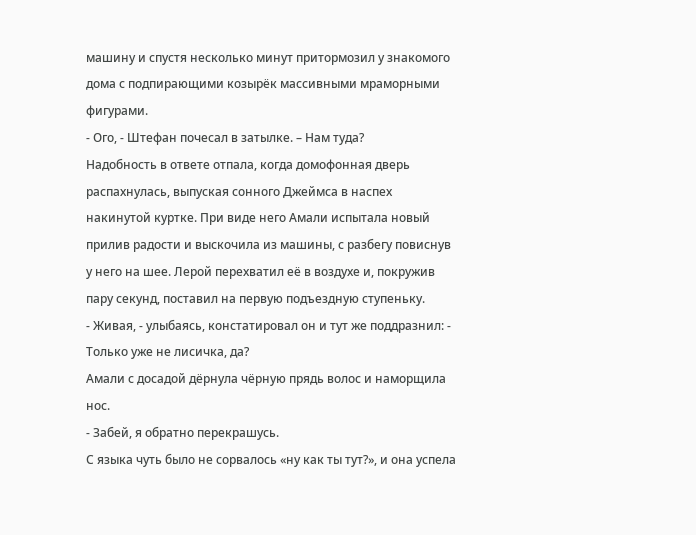машину и спустя несколько минут притормозил у знакомого дома с подпирающими козырёк массивными мраморными фигурами.
- Ого, - Штефан почесал в затылке. – Нам туда?
Надобность в ответе отпала, когда домофонная дверь распахнулась, выпуская сонного Джеймса в наспех накинутой куртке. При виде него Амали испытала новый прилив радости и выскочила из машины, с разбегу повиснув у него на шее. Лерой перехватил её в воздухе и, покружив пару секунд, поставил на первую подъездную ступеньку.
- Живая, - улыбаясь, констатировал он и тут же поддразнил: - Только уже не лисичка, да?
Амали с досадой дёрнула чёрную прядь волос и наморщила нос.
- Забей, я обратно перекрашусь.
С языка чуть было не сорвалось «ну как ты тут?», и она успела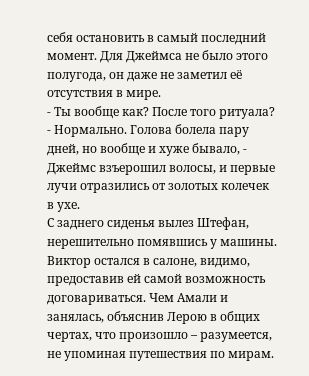себя остановить в самый последний момент. Для Джеймса не было этого полугода, он даже не заметил её отсутствия в мире.
- Ты вообще как? После того ритуала?
- Нормально. Голова болела пару дней, но вообще и хуже бывало, - Джеймс взъерошил волосы, и первые лучи отразились от золотых колечек в ухе.
С заднего сиденья вылез Штефан, нерешительно помявшись у машины. Виктор остался в салоне, видимо, предоставив ей самой возможность договариваться. Чем Амали и занялась, объяснив Лерою в общих чертах, что произошло – разумеется, не упоминая путешествия по мирам.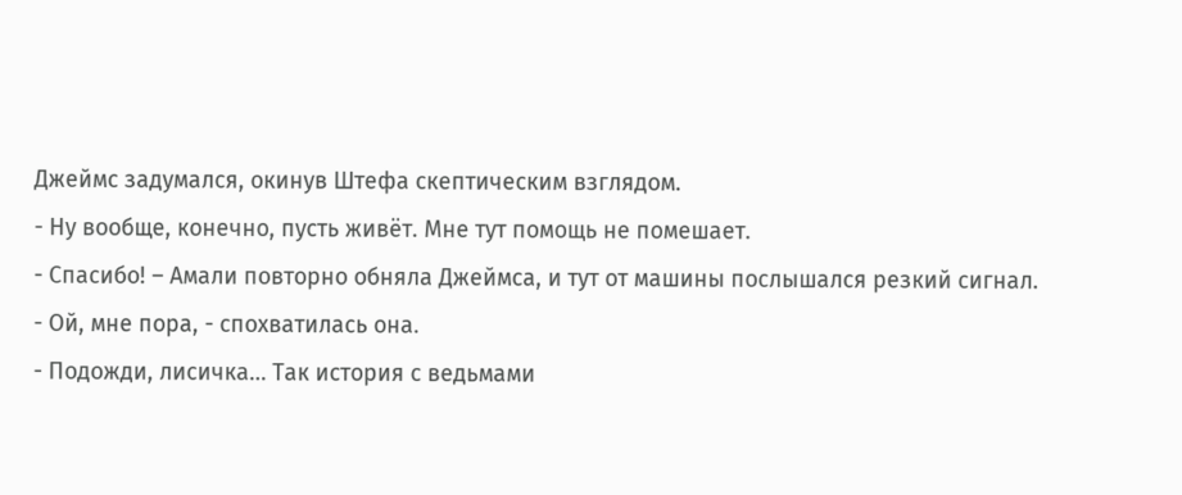Джеймс задумался, окинув Штефа скептическим взглядом.
- Ну вообще, конечно, пусть живёт. Мне тут помощь не помешает.
- Спасибо! – Амали повторно обняла Джеймса, и тут от машины послышался резкий сигнал.
- Ой, мне пора, - спохватилась она.
- Подожди, лисичка… Так история с ведьмами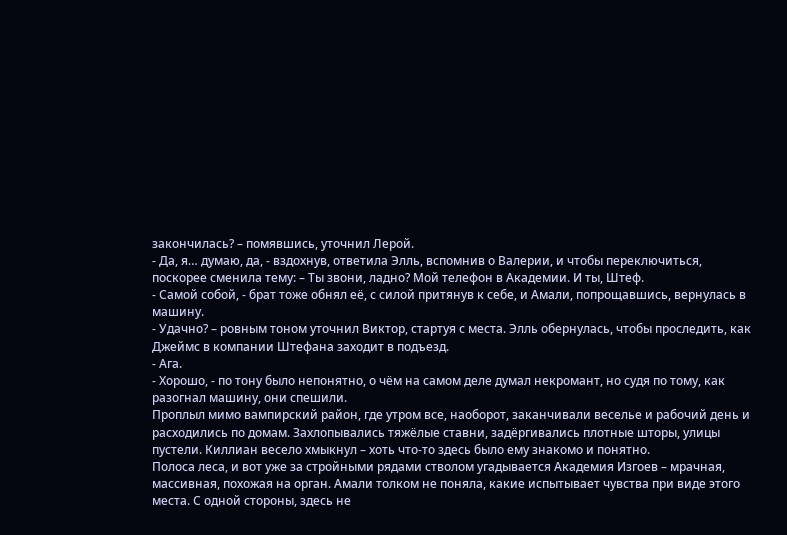закончилась? – помявшись, уточнил Лерой.
- Да, я… думаю, да, - вздохнув, ответила Элль, вспомнив о Валерии, и чтобы переключиться, поскорее сменила тему: – Ты звони, ладно? Мой телефон в Академии. И ты, Штеф.
- Самой собой, - брат тоже обнял её, с силой притянув к себе, и Амали, попрощавшись, вернулась в машину.
- Удачно? – ровным тоном уточнил Виктор, стартуя с места. Элль обернулась, чтобы проследить, как Джеймс в компании Штефана заходит в подъезд.
- Ага.
- Хорошо, - по тону было непонятно, о чём на самом деле думал некромант, но судя по тому, как разогнал машину, они спешили.
Проплыл мимо вампирский район, где утром все, наоборот, заканчивали веселье и рабочий день и расходились по домам. Захлопывались тяжёлые ставни, задёргивались плотные шторы, улицы пустели. Киллиан весело хмыкнул – хоть что-то здесь было ему знакомо и понятно.
Полоса леса, и вот уже за стройными рядами стволом угадывается Академия Изгоев – мрачная, массивная, похожая на орган. Амали толком не поняла, какие испытывает чувства при виде этого места. С одной стороны, здесь не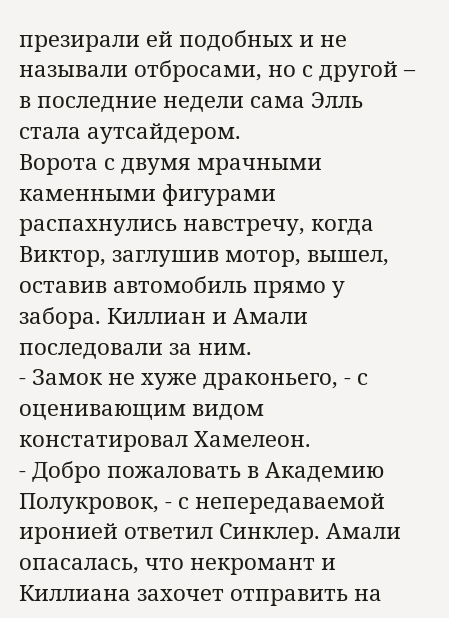презирали ей подобных и не называли отбросами, но с другой – в последние недели сама Элль стала аутсайдером.
Ворота с двумя мрачными каменными фигурами распахнулись навстречу, когда Виктор, заглушив мотор, вышел, оставив автомобиль прямо у забора. Киллиан и Амали последовали за ним.
- Замок не хуже драконьего, - с оценивающим видом констатировал Хамелеон.
- Добро пожаловать в Академию Полукровок, - с непередаваемой иронией ответил Синклер. Амали опасалась, что некромант и Киллиана захочет отправить на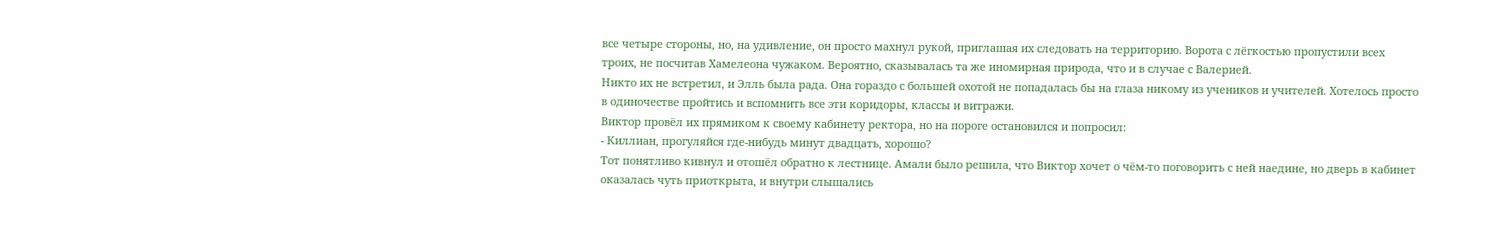все четыре стороны, но, на удивление, он просто махнул рукой, приглашая их следовать на территорию. Ворота с лёгкостью пропустили всех троих, не посчитав Хамелеона чужаком. Вероятно, сказывалась та же иномирная природа, что и в случае с Валерией.
Никто их не встретил, и Элль была рада. Она гораздо с большей охотой не попадалась бы на глаза никому из учеников и учителей. Хотелось просто в одиночестве пройтись и вспомнить все эти коридоры, классы и витражи.
Виктор провёл их прямиком к своему кабинету ректора, но на пороге остановился и попросил:
- Киллиан, прогуляйся где-нибудь минут двадцать, хорошо?
Тот понятливо кивнул и отошёл обратно к лестнице. Амали было решила, что Виктор хочет о чём-то поговорить с ней наедине, но дверь в кабинет оказалась чуть приоткрыта, и внутри слышались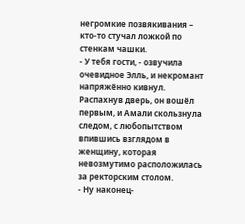негромкие позвякивания – кто-то стучал ложкой по стенкам чашки.
- У тебя гости, - озвучила очевидное Элль, и некромант напряжённо кивнул.
Распахнув дверь, он вошёл первым, и Амали скользнула следом, с любопытством впившись взглядом в женщину, которая невозмутимо расположилась за ректорским столом.
- Ну наконец-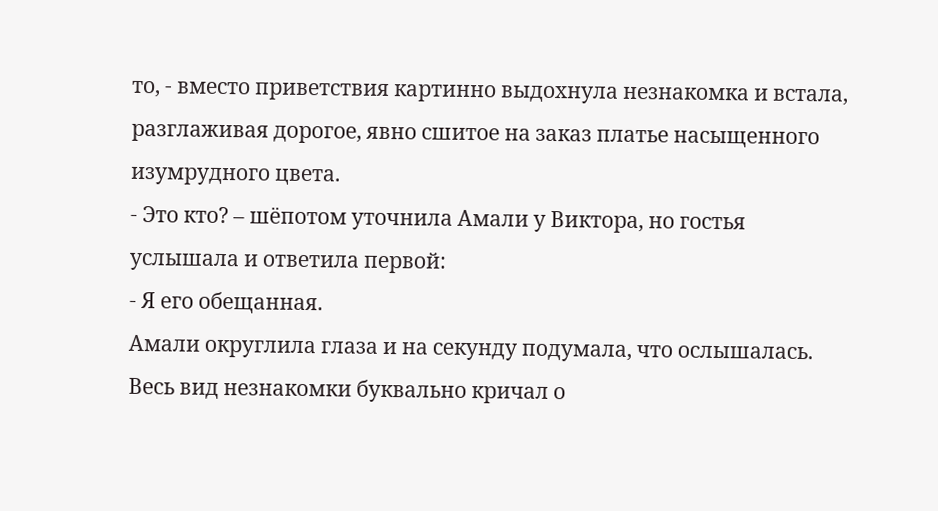то, - вместо приветствия картинно выдохнула незнакомка и встала, разглаживая дорогое, явно сшитое на заказ платье насыщенного изумрудного цвета.
- Это кто? – шёпотом уточнила Амали у Виктора, но гостья услышала и ответила первой:
- Я его обещанная.
Амали округлила глаза и на секунду подумала, что ослышалась. Весь вид незнакомки буквально кричал о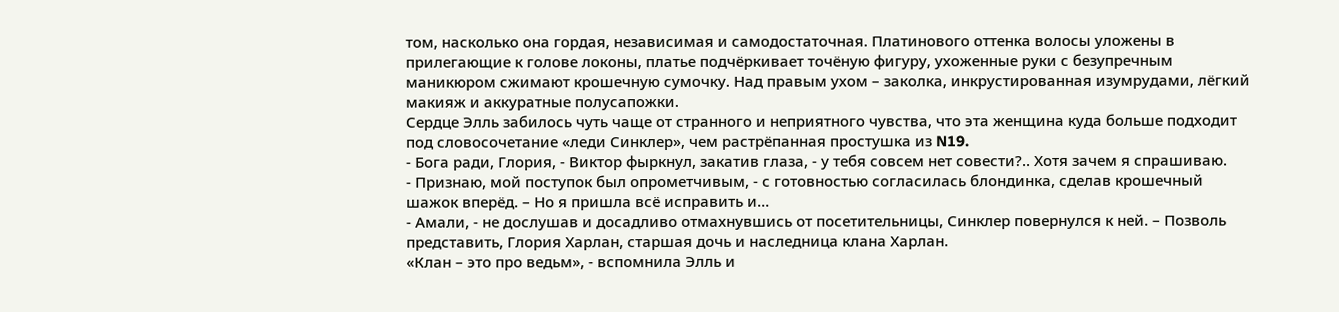том, насколько она гордая, независимая и самодостаточная. Платинового оттенка волосы уложены в прилегающие к голове локоны, платье подчёркивает точёную фигуру, ухоженные руки с безупречным маникюром сжимают крошечную сумочку. Над правым ухом – заколка, инкрустированная изумрудами, лёгкий макияж и аккуратные полусапожки.
Сердце Элль забилось чуть чаще от странного и неприятного чувства, что эта женщина куда больше подходит под словосочетание «леди Синклер», чем растрёпанная простушка из N19.
- Бога ради, Глория, - Виктор фыркнул, закатив глаза, - у тебя совсем нет совести?.. Хотя зачем я спрашиваю.
- Признаю, мой поступок был опрометчивым, - с готовностью согласилась блондинка, сделав крошечный шажок вперёд. – Но я пришла всё исправить и…
- Амали, - не дослушав и досадливо отмахнувшись от посетительницы, Синклер повернулся к ней. – Позволь представить, Глория Харлан, старшая дочь и наследница клана Харлан.
«Клан – это про ведьм», - вспомнила Элль и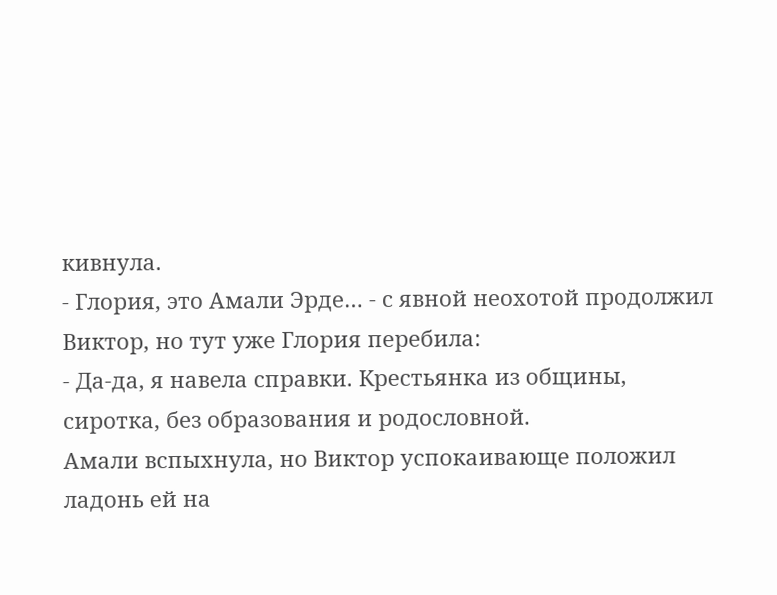кивнула.
- Глория, это Амали Эрде… - с явной неохотой продолжил Виктор, но тут уже Глория перебила:
- Да-да, я навела справки. Крестьянка из общины, сиротка, без образования и родословной.
Амали вспыхнула, но Виктор успокаивающе положил ладонь ей на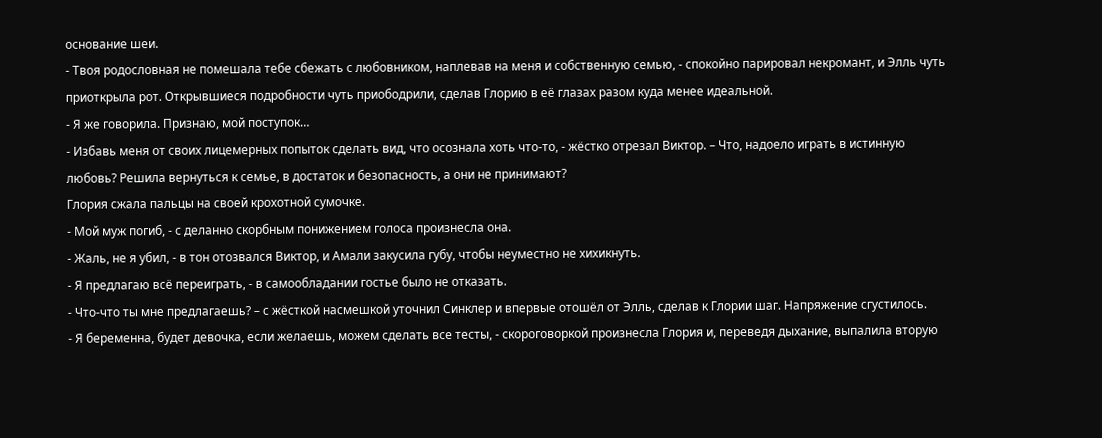основание шеи.
- Твоя родословная не помешала тебе сбежать с любовником, наплевав на меня и собственную семью, - спокойно парировал некромант, и Элль чуть приоткрыла рот. Открывшиеся подробности чуть приободрили, сделав Глорию в её глазах разом куда менее идеальной.
- Я же говорила. Признаю, мой поступок…
- Избавь меня от своих лицемерных попыток сделать вид, что осознала хоть что-то, - жёстко отрезал Виктор. – Что, надоело играть в истинную любовь? Решила вернуться к семье, в достаток и безопасность, а они не принимают?
Глория сжала пальцы на своей крохотной сумочке.
- Мой муж погиб, - с деланно скорбным понижением голоса произнесла она.
- Жаль, не я убил, - в тон отозвался Виктор, и Амали закусила губу, чтобы неуместно не хихикнуть.
- Я предлагаю всё переиграть, - в самообладании гостье было не отказать.
- Что-что ты мне предлагаешь? – с жёсткой насмешкой уточнил Синклер и впервые отошёл от Элль, сделав к Глории шаг. Напряжение сгустилось.
- Я беременна, будет девочка, если желаешь, можем сделать все тесты, - скороговоркой произнесла Глория и, переведя дыхание, выпалила вторую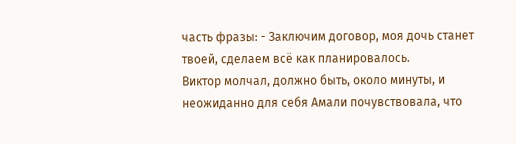часть фразы: - Заключим договор, моя дочь станет твоей, сделаем всё как планировалось.
Виктор молчал, должно быть, около минуты, и неожиданно для себя Амали почувствовала, что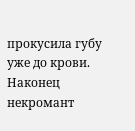прокусила губу уже до крови.
Наконец некромант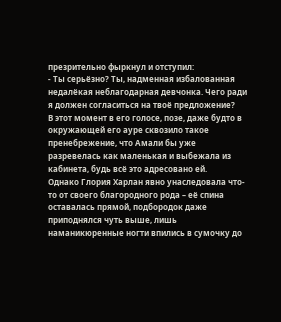презрительно фыркнул и отступил:
- Ты серьёзно? Ты, надменная избалованная недалёкая неблагодарная девчонка. Чего ради я должен согласиться на твоё предложение?
В этот момент в его голосе, позе, даже будто в окружающей его ауре сквозило такое пренебрежение, что Амали бы уже разревелась как маленькая и выбежала из кабинета, будь всё это адресовано ей.
Однако Глория Харлан явно унаследовала что-то от своего благородного рода – её спина оставалась прямой, подбородок даже приподнялся чуть выше, лишь наманикюренные ногти впились в сумочку до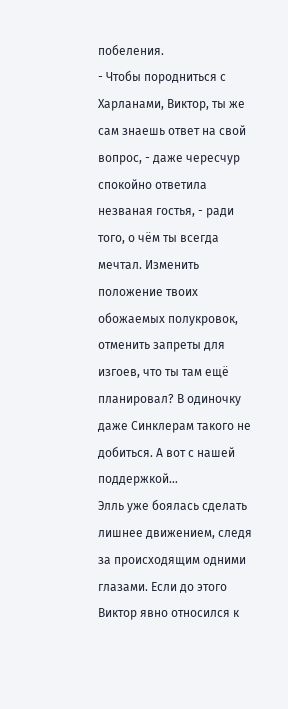побеления.
- Чтобы породниться с Харланами, Виктор, ты же сам знаешь ответ на свой вопрос, - даже чересчур спокойно ответила незваная гостья, - ради того, о чём ты всегда мечтал. Изменить положение твоих обожаемых полукровок, отменить запреты для изгоев, что ты там ещё планировал? В одиночку даже Синклерам такого не добиться. А вот с нашей поддержкой…
Элль уже боялась сделать лишнее движением, следя за происходящим одними глазами. Если до этого Виктор явно относился к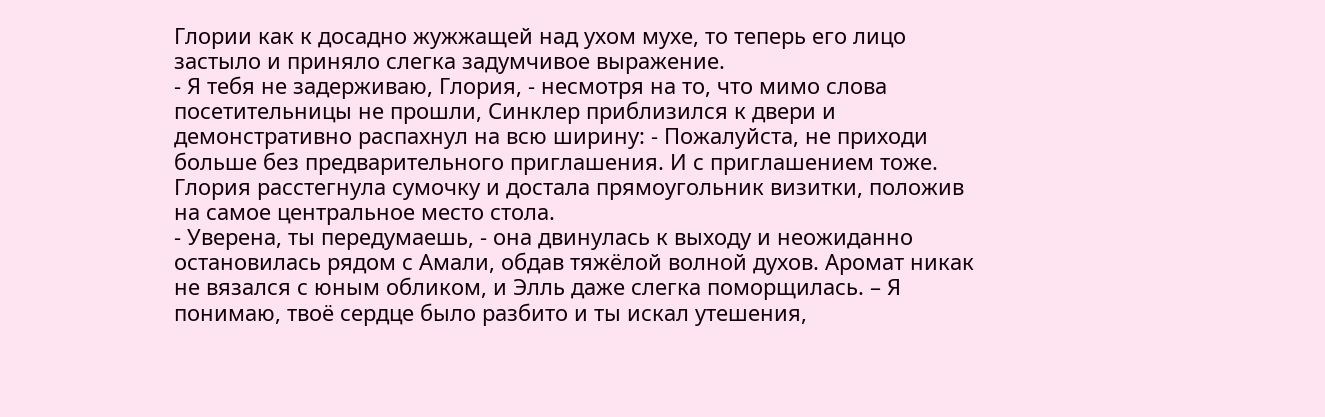Глории как к досадно жужжащей над ухом мухе, то теперь его лицо застыло и приняло слегка задумчивое выражение.
- Я тебя не задерживаю, Глория, - несмотря на то, что мимо слова посетительницы не прошли, Синклер приблизился к двери и демонстративно распахнул на всю ширину: - Пожалуйста, не приходи больше без предварительного приглашения. И с приглашением тоже.
Глория расстегнула сумочку и достала прямоугольник визитки, положив на самое центральное место стола.
- Уверена, ты передумаешь, - она двинулась к выходу и неожиданно остановилась рядом с Амали, обдав тяжёлой волной духов. Аромат никак не вязался с юным обликом, и Элль даже слегка поморщилась. – Я понимаю, твоё сердце было разбито и ты искал утешения,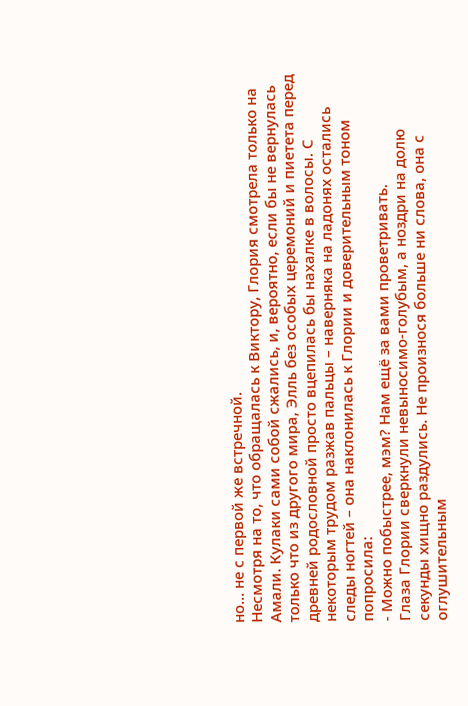но… не с первой же встречной.
Несмотря на то, что обращалась к Виктору, Глория смотрела только на Амали. Кулаки сами собой сжались, и, вероятно, если бы не вернулась только что из другого мира, Элль без особых церемоний и пиетета перед древней родословной просто вцепилась бы нахалке в волосы. С некоторым трудом разжав пальцы – наверняка на ладонях остались следы ногтей – она наклонилась к Глории и доверительным тоном попросила:
- Можно побыстрее, мэм? Нам ещё за вами проветривать.
Глаза Глории сверкнули невыносимо-голубым, а ноздри на долю секунды хищно раздулись. Не произнося больше ни слова, она с оглушительным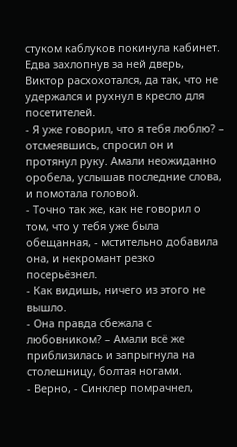стуком каблуков покинула кабинет.
Едва захлопнув за ней дверь, Виктор расхохотался, да так, что не удержался и рухнул в кресло для посетителей.
- Я уже говорил, что я тебя люблю? – отсмеявшись, спросил он и протянул руку. Амали неожиданно оробела, услышав последние слова, и помотала головой.
- Точно так же, как не говорил о том, что у тебя уже была обещанная, - мстительно добавила она, и некромант резко посерьёзнел.
- Как видишь, ничего из этого не вышло.
- Она правда сбежала с любовником? – Амали всё же приблизилась и запрыгнула на столешницу, болтая ногами.
- Верно, - Синклер помрачнел,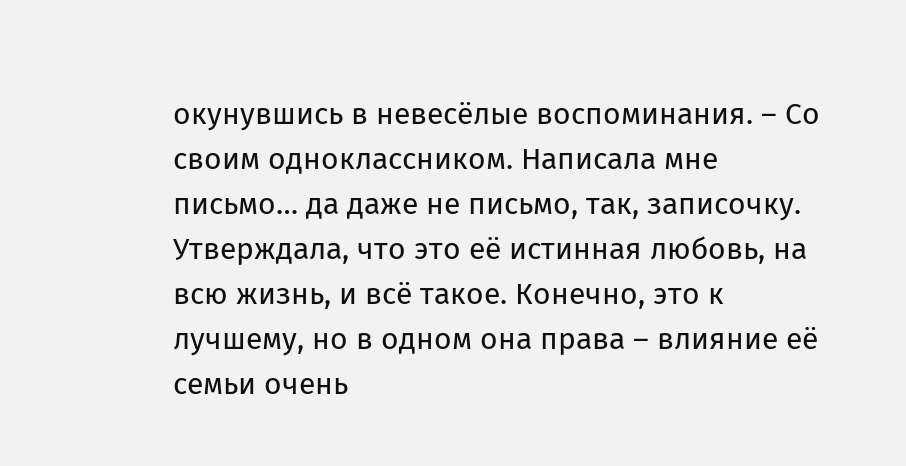окунувшись в невесёлые воспоминания. – Со своим одноклассником. Написала мне письмо… да даже не письмо, так, записочку. Утверждала, что это её истинная любовь, на всю жизнь, и всё такое. Конечно, это к лучшему, но в одном она права – влияние её семьи очень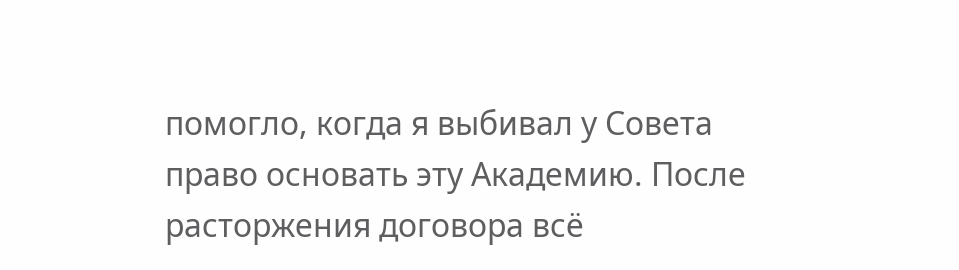помогло, когда я выбивал у Совета право основать эту Академию. После расторжения договора всё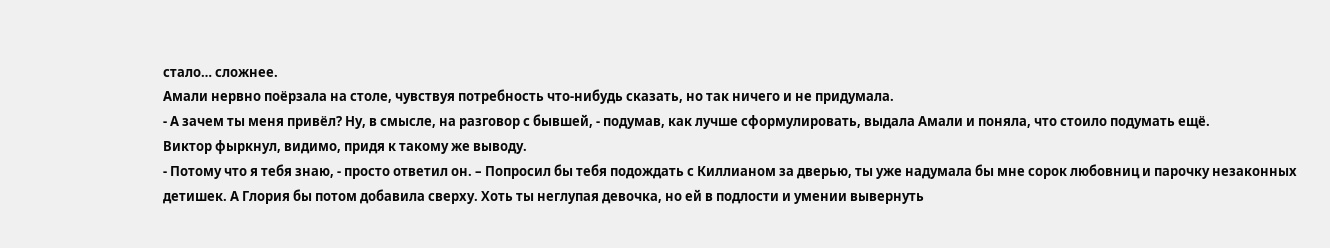стало… сложнее.
Амали нервно поёрзала на столе, чувствуя потребность что-нибудь сказать, но так ничего и не придумала.
- А зачем ты меня привёл? Ну, в смысле, на разговор с бывшей, - подумав, как лучше сформулировать, выдала Амали и поняла, что стоило подумать ещё.
Виктор фыркнул, видимо, придя к такому же выводу.
- Потому что я тебя знаю, - просто ответил он. – Попросил бы тебя подождать с Киллианом за дверью, ты уже надумала бы мне сорок любовниц и парочку незаконных детишек. А Глория бы потом добавила сверху. Хоть ты неглупая девочка, но ей в подлости и умении вывернуть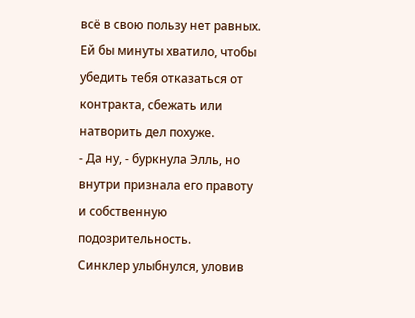всё в свою пользу нет равных. Ей бы минуты хватило, чтобы убедить тебя отказаться от контракта, сбежать или натворить дел похуже.
- Да ну, - буркнула Элль, но внутри признала его правоту и собственную подозрительность.
Синклер улыбнулся, уловив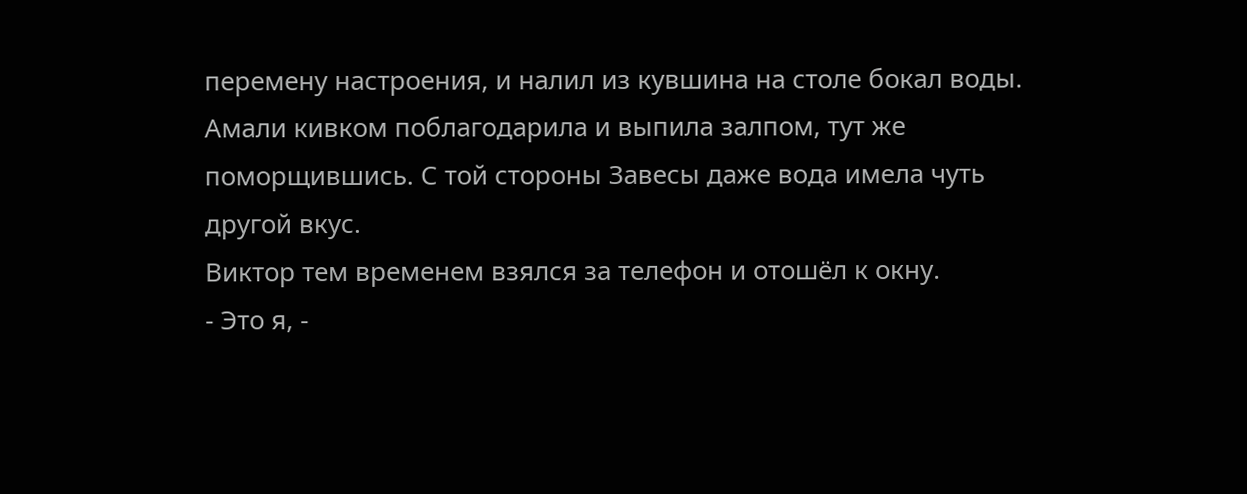перемену настроения, и налил из кувшина на столе бокал воды. Амали кивком поблагодарила и выпила залпом, тут же поморщившись. С той стороны Завесы даже вода имела чуть другой вкус.
Виктор тем временем взялся за телефон и отошёл к окну.
- Это я, -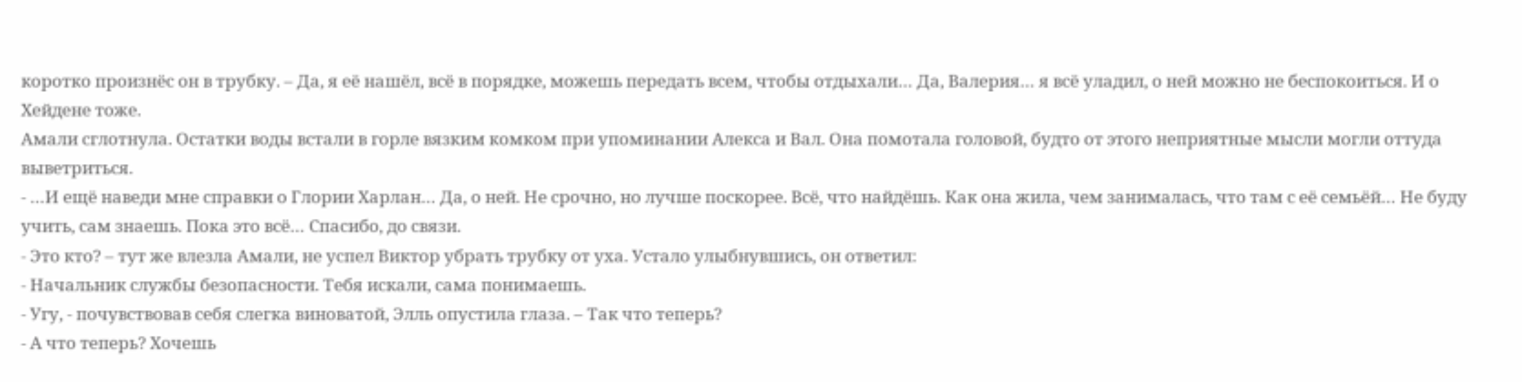коротко произнёс он в трубку. – Да, я её нашёл, всё в порядке, можешь передать всем, чтобы отдыхали… Да, Валерия… я всё уладил, о ней можно не беспокоиться. И о Хейдене тоже.
Амали сглотнула. Остатки воды встали в горле вязким комком при упоминании Алекса и Вал. Она помотала головой, будто от этого неприятные мысли могли оттуда выветриться.
- …И ещё наведи мне справки о Глории Харлан… Да, о ней. Не срочно, но лучше поскорее. Всё, что найдёшь. Как она жила, чем занималась, что там с её семьёй… Не буду учить, сам знаешь. Пока это всё… Спасибо, до связи.
- Это кто? – тут же влезла Амали, не успел Виктор убрать трубку от уха. Устало улыбнувшись, он ответил:
- Начальник службы безопасности. Тебя искали, сама понимаешь.
- Угу, - почувствовав себя слегка виноватой, Элль опустила глаза. – Так что теперь?
- А что теперь? Хочешь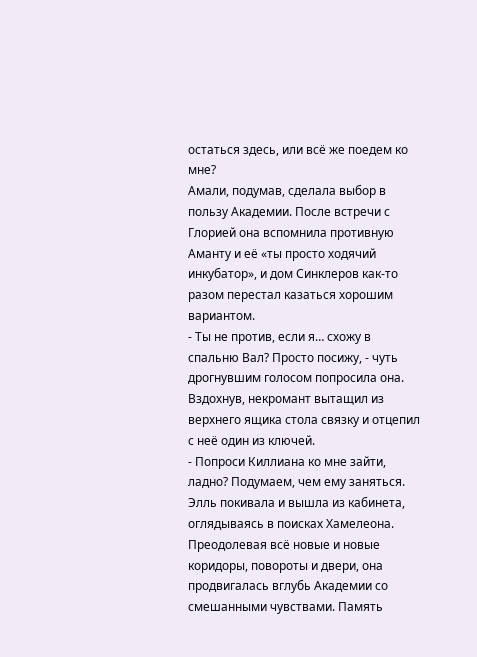остаться здесь, или всё же поедем ко мне?
Амали, подумав, сделала выбор в пользу Академии. После встречи с Глорией она вспомнила противную Аманту и её «ты просто ходячий инкубатор», и дом Синклеров как-то разом перестал казаться хорошим вариантом.
- Ты не против, если я… схожу в спальню Вал? Просто посижу, - чуть дрогнувшим голосом попросила она. Вздохнув, некромант вытащил из верхнего ящика стола связку и отцепил с неё один из ключей.
- Попроси Киллиана ко мне зайти, ладно? Подумаем, чем ему заняться.
Элль покивала и вышла из кабинета, оглядываясь в поисках Хамелеона.
Преодолевая всё новые и новые коридоры, повороты и двери, она продвигалась вглубь Академии со смешанными чувствами. Память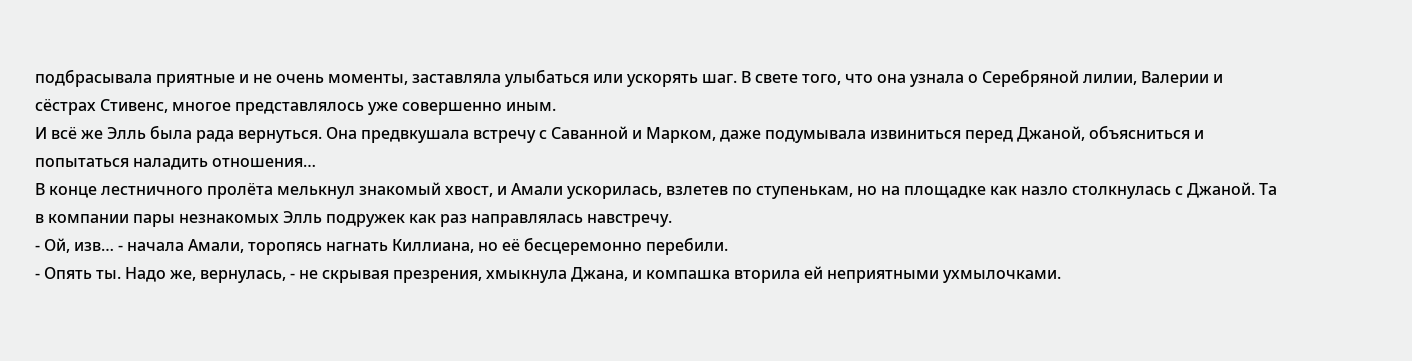подбрасывала приятные и не очень моменты, заставляла улыбаться или ускорять шаг. В свете того, что она узнала о Серебряной лилии, Валерии и сёстрах Стивенс, многое представлялось уже совершенно иным.
И всё же Элль была рада вернуться. Она предвкушала встречу с Саванной и Марком, даже подумывала извиниться перед Джаной, объясниться и попытаться наладить отношения…
В конце лестничного пролёта мелькнул знакомый хвост, и Амали ускорилась, взлетев по ступенькам, но на площадке как назло столкнулась с Джаной. Та в компании пары незнакомых Элль подружек как раз направлялась навстречу.
- Ой, изв… - начала Амали, торопясь нагнать Киллиана, но её бесцеремонно перебили.
- Опять ты. Надо же, вернулась, - не скрывая презрения, хмыкнула Джана, и компашка вторила ей неприятными ухмылочками.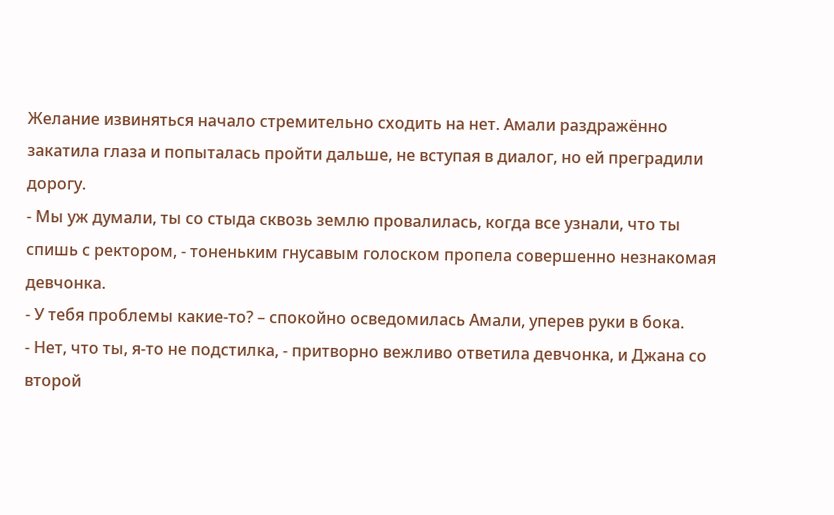Желание извиняться начало стремительно сходить на нет. Амали раздражённо закатила глаза и попыталась пройти дальше, не вступая в диалог, но ей преградили дорогу.
- Мы уж думали, ты со стыда сквозь землю провалилась, когда все узнали, что ты спишь с ректором, - тоненьким гнусавым голоском пропела совершенно незнакомая девчонка.
- У тебя проблемы какие-то? – спокойно осведомилась Амали, уперев руки в бока.
- Нет, что ты, я-то не подстилка, - притворно вежливо ответила девчонка, и Джана со второй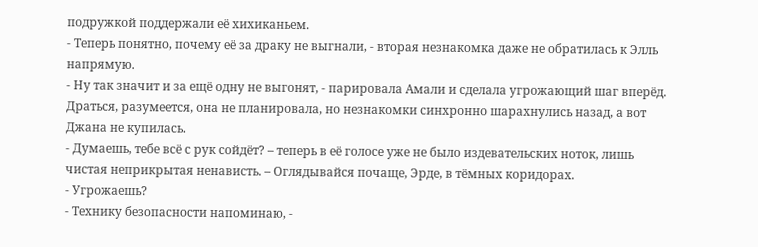подружкой поддержали её хихиканьем.
- Теперь понятно, почему её за драку не выгнали, - вторая незнакомка даже не обратилась к Элль напрямую.
- Ну так значит и за ещё одну не выгонят, - парировала Амали и сделала угрожающий шаг вперёд. Драться, разумеется, она не планировала, но незнакомки синхронно шарахнулись назад, а вот Джана не купилась.
- Думаешь, тебе всё с рук сойдёт? – теперь в её голосе уже не было издевательских ноток, лишь чистая неприкрытая ненависть. – Оглядывайся почаще, Эрде, в тёмных коридорах.
- Угрожаешь?
- Технику безопасности напоминаю, -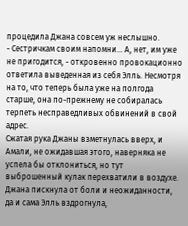процедила Джана совсем уж неслышно.
- Сестричкам своим напомни… А, нет, им уже не пригодится, - откровенно провокационно ответила выведенная из себя Элль. Несмотря на то, что теперь была уже на полгода старше, она по-прежнему не собиралась терпеть несправедливых обвинений в свой адрес.
Сжатая рука Джаны взметнулась вверх, и Амали, не ожидавшая этого, наверняка не успела бы отклониться, но тут выброшенный кулак перехватили в воздухе. Джана пискнула от боли и неожиданности, да и сама Элль вздрогнула,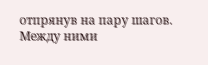отпрянув на пару шагов.
Между ними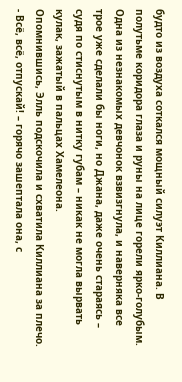будто из воздуха соткался мощный силуэт Киллиана. В полутьме коридора глаза и руны на лице горели ярко-голубым. Одна из незнакомых девчонок взвизгнула, и наверняка все трое уже сделали бы ноги, но Джана, даже очень стараясь – судя по стиснутым в нитку губам – никак не могла вырвать кулак, зажатый в пальцах Хамелеона.
Опомнившись, Элль подскочила и схватила Киллиана за плечо.
- Всё, всё, отпускай! – горячо зашептала она, с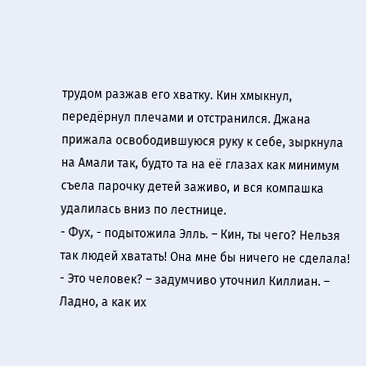трудом разжав его хватку. Кин хмыкнул, передёрнул плечами и отстранился. Джана прижала освободившуюся руку к себе, зыркнула на Амали так, будто та на её глазах как минимум съела парочку детей заживо, и вся компашка удалилась вниз по лестнице.
- Фух, - подытожила Элль. – Кин, ты чего? Нельзя так людей хватать! Она мне бы ничего не сделала!
- Это человек? – задумчиво уточнил Киллиан. – Ладно, а как их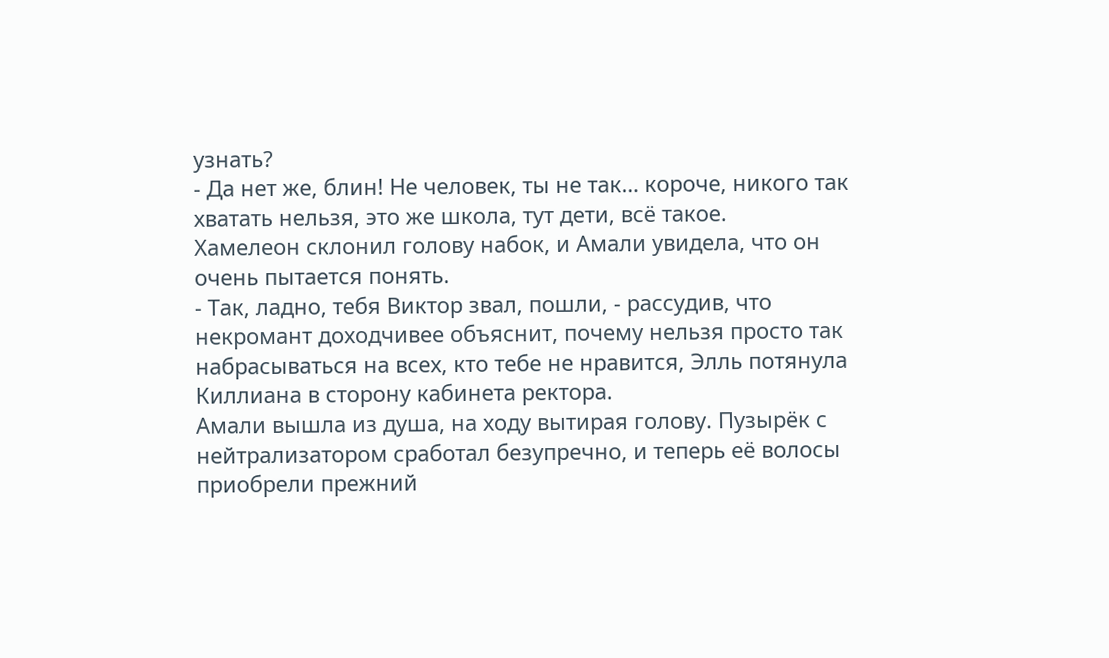узнать?
- Да нет же, блин! Не человек, ты не так… короче, никого так хватать нельзя, это же школа, тут дети, всё такое.
Хамелеон склонил голову набок, и Амали увидела, что он очень пытается понять.
- Так, ладно, тебя Виктор звал, пошли, - рассудив, что некромант доходчивее объяснит, почему нельзя просто так набрасываться на всех, кто тебе не нравится, Элль потянула Киллиана в сторону кабинета ректора.
Амали вышла из душа, на ходу вытирая голову. Пузырёк с нейтрализатором сработал безупречно, и теперь её волосы приобрели прежний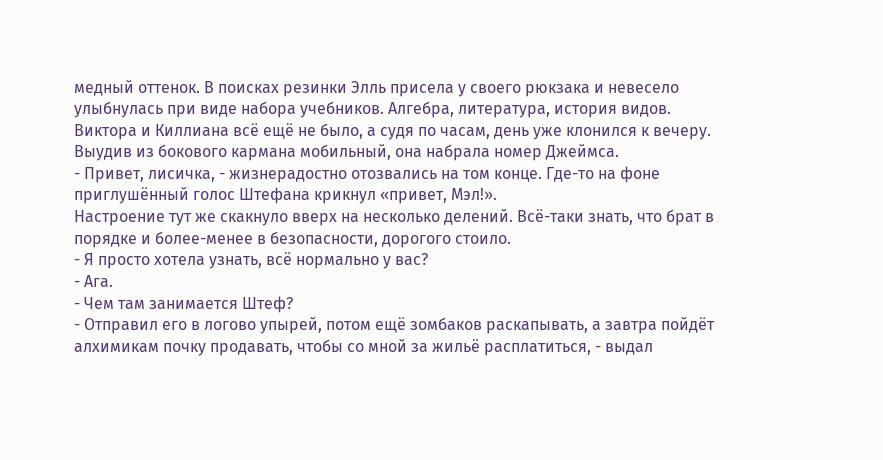медный оттенок. В поисках резинки Элль присела у своего рюкзака и невесело улыбнулась при виде набора учебников. Алгебра, литература, история видов.
Виктора и Киллиана всё ещё не было, а судя по часам, день уже клонился к вечеру. Выудив из бокового кармана мобильный, она набрала номер Джеймса.
- Привет, лисичка, - жизнерадостно отозвались на том конце. Где-то на фоне приглушённый голос Штефана крикнул «привет, Мэл!».
Настроение тут же скакнуло вверх на несколько делений. Всё-таки знать, что брат в порядке и более-менее в безопасности, дорогого стоило.
- Я просто хотела узнать, всё нормально у вас?
- Ага.
- Чем там занимается Штеф?
- Отправил его в логово упырей, потом ещё зомбаков раскапывать, а завтра пойдёт алхимикам почку продавать, чтобы со мной за жильё расплатиться, - выдал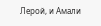Лерой, и Амали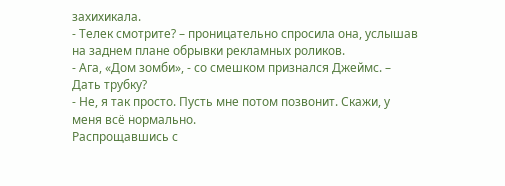захихикала.
- Телек смотрите? – проницательно спросила она, услышав на заднем плане обрывки рекламных роликов.
- Ага, «Дом зомби», - со смешком признался Джеймс. – Дать трубку?
- Не, я так просто. Пусть мне потом позвонит. Скажи, у меня всё нормально.
Распрощавшись с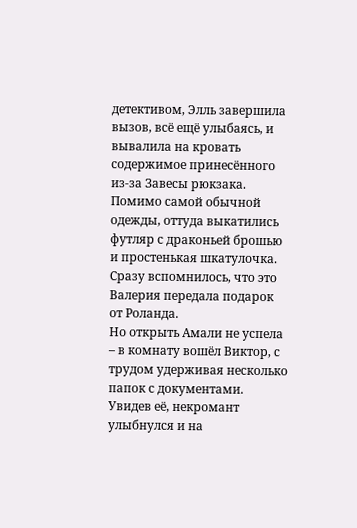детективом, Элль завершила вызов, всё ещё улыбаясь, и вывалила на кровать содержимое принесённого из-за Завесы рюкзака. Помимо самой обычной одежды, оттуда выкатились футляр с драконьей брошью и простенькая шкатулочка. Сразу вспомнилось, что это Валерия передала подарок от Роланда.
Но открыть Амали не успела – в комнату вошёл Виктор, с трудом удерживая несколько папок с документами. Увидев её, некромант улыбнулся и на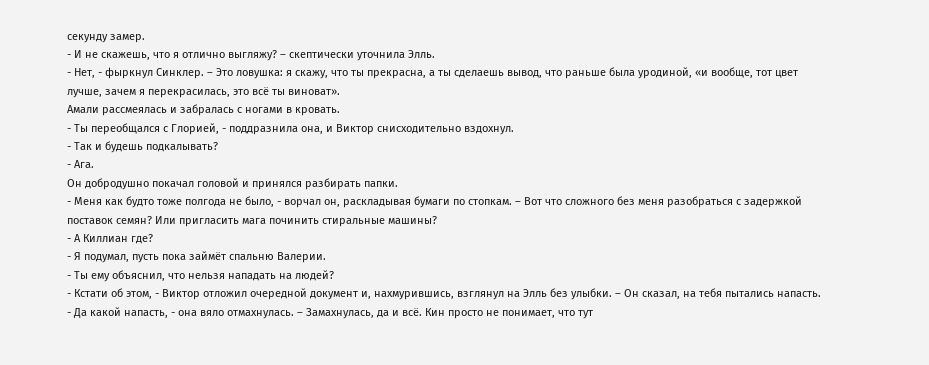секунду замер.
- И не скажешь, что я отлично выгляжу? – скептически уточнила Элль.
- Нет, - фыркнул Синклер. – Это ловушка: я скажу, что ты прекрасна, а ты сделаешь вывод, что раньше была уродиной, «и вообще, тот цвет лучше, зачем я перекрасилась, это всё ты виноват».
Амали рассмеялась и забралась с ногами в кровать.
- Ты переобщался с Глорией, - поддразнила она, и Виктор снисходительно вздохнул.
- Так и будешь подкалывать?
- Ага.
Он добродушно покачал головой и принялся разбирать папки.
- Меня как будто тоже полгода не было, - ворчал он, раскладывая бумаги по стопкам. – Вот что сложного без меня разобраться с задержкой поставок семян? Или пригласить мага починить стиральные машины?
- А Киллиан где?
- Я подумал, пусть пока займёт спальню Валерии.
- Ты ему объяснил, что нельзя нападать на людей?
- Кстати об этом, - Виктор отложил очередной документ и, нахмурившись, взглянул на Элль без улыбки. – Он сказал, на тебя пытались напасть.
- Да какой напасть, - она вяло отмахнулась. – Замахнулась, да и всё. Кин просто не понимает, что тут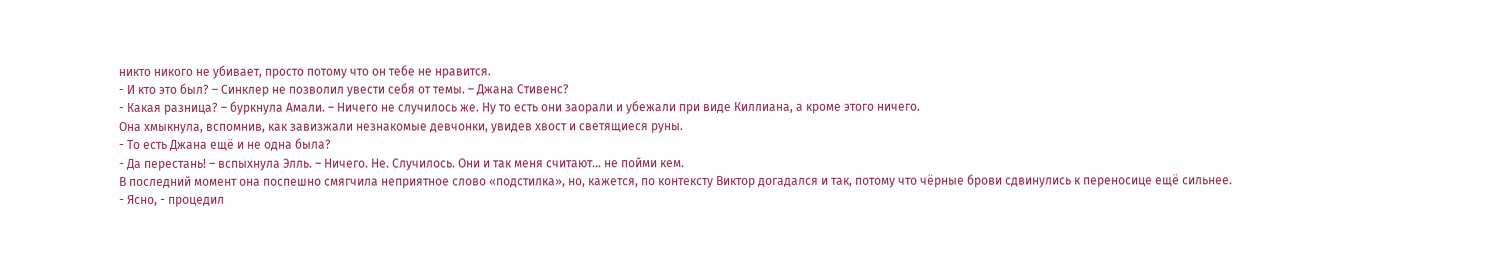никто никого не убивает, просто потому что он тебе не нравится.
- И кто это был? – Синклер не позволил увести себя от темы. – Джана Стивенс?
- Какая разница? – буркнула Амали. – Ничего не случилось же. Ну то есть они заорали и убежали при виде Киллиана, а кроме этого ничего.
Она хмыкнула, вспомнив, как завизжали незнакомые девчонки, увидев хвост и светящиеся руны.
- То есть Джана ещё и не одна была?
- Да перестань! – вспыхнула Элль. – Ничего. Не. Случилось. Они и так меня считают… не пойми кем.
В последний момент она поспешно смягчила неприятное слово «подстилка», но, кажется, по контексту Виктор догадался и так, потому что чёрные брови сдвинулись к переносице ещё сильнее.
- Ясно, - процедил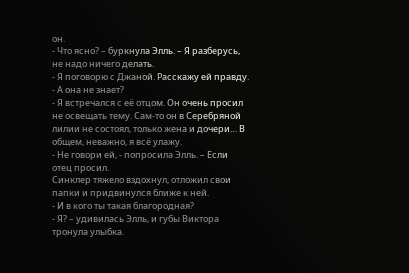он.
- Что ясно? – буркнула Элль. – Я разберусь, не надо ничего делать.
- Я поговорю с Джаной. Расскажу ей правду.
- А она не знает?
- Я встречался с её отцом. Он очень просил не освещать тему. Сам-то он в Серебряной лилии не состоял, только жена и дочери… В общем, неважно, я всё улажу.
- Не говори ей, - попросила Элль. – Если отец просил.
Синклер тяжело вздохнул, отложил свои папки и придвинулся ближе к ней.
- И в кого ты такая благородная?
- Я? – удивилась Элль, и губы Виктора тронула улыбка.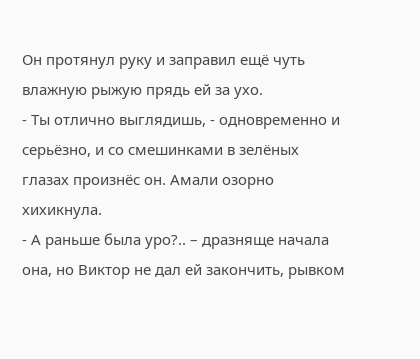Он протянул руку и заправил ещё чуть влажную рыжую прядь ей за ухо.
- Ты отлично выглядишь, - одновременно и серьёзно, и со смешинками в зелёных глазах произнёс он. Амали озорно хихикнула.
- А раньше была уро?.. – дразняще начала она, но Виктор не дал ей закончить, рывком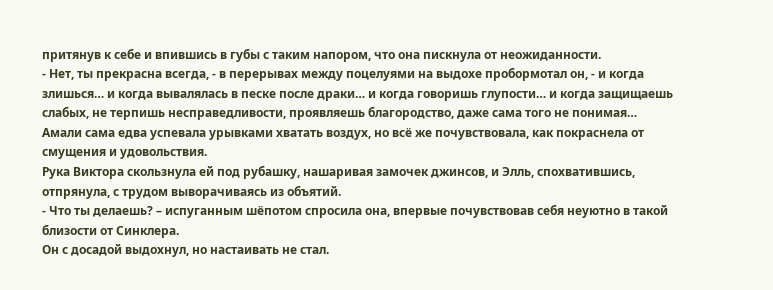притянув к себе и впившись в губы с таким напором, что она пискнула от неожиданности.
- Нет, ты прекрасна всегда, - в перерывах между поцелуями на выдохе пробормотал он, - и когда злишься… и когда вывалялась в песке после драки… и когда говоришь глупости… и когда защищаешь слабых, не терпишь несправедливости, проявляешь благородство, даже сама того не понимая…
Амали сама едва успевала урывками хватать воздух, но всё же почувствовала, как покраснела от смущения и удовольствия.
Рука Виктора скользнула ей под рубашку, нашаривая замочек джинсов, и Элль, спохватившись, отпрянула, с трудом выворачиваясь из объятий.
- Что ты делаешь? – испуганным шёпотом спросила она, впервые почувствовав себя неуютно в такой близости от Синклера.
Он с досадой выдохнул, но настаивать не стал.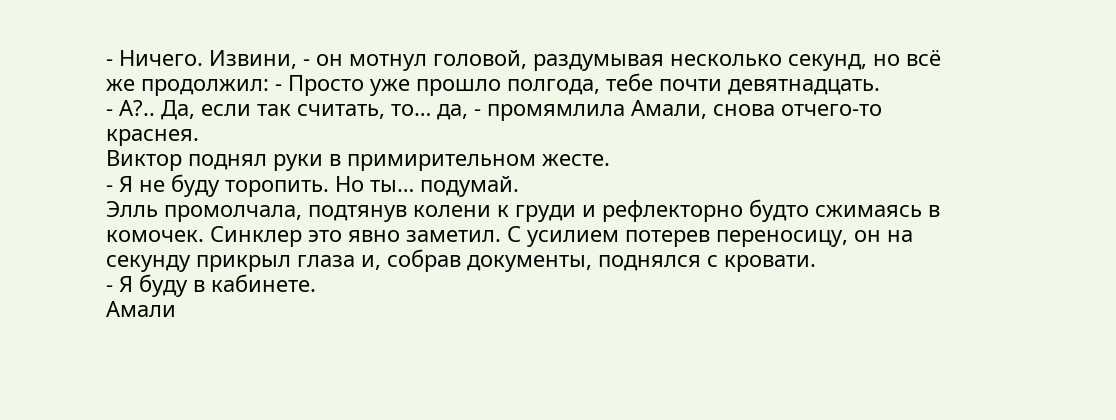- Ничего. Извини, - он мотнул головой, раздумывая несколько секунд, но всё же продолжил: - Просто уже прошло полгода, тебе почти девятнадцать.
- А?.. Да, если так считать, то… да, - промямлила Амали, снова отчего-то краснея.
Виктор поднял руки в примирительном жесте.
- Я не буду торопить. Но ты… подумай.
Элль промолчала, подтянув колени к груди и рефлекторно будто сжимаясь в комочек. Синклер это явно заметил. С усилием потерев переносицу, он на секунду прикрыл глаза и, собрав документы, поднялся с кровати.
- Я буду в кабинете.
Амали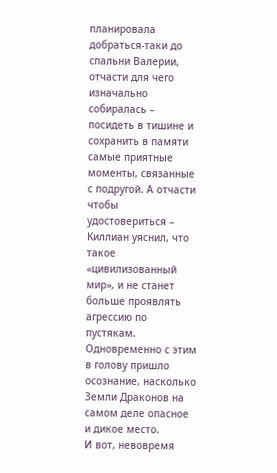планировала добраться-таки до спальни Валерии, отчасти для чего изначально собиралась – посидеть в тишине и сохранить в памяти самые приятные моменты, связанные с подругой. А отчасти чтобы удостовериться – Киллиан уяснил, что такое «цивилизованный мир», и не станет больше проявлять агрессию по пустякам.
Одновременно с этим в голову пришло осознание, насколько Земли Драконов на самом деле опасное и дикое место.
И вот, невовремя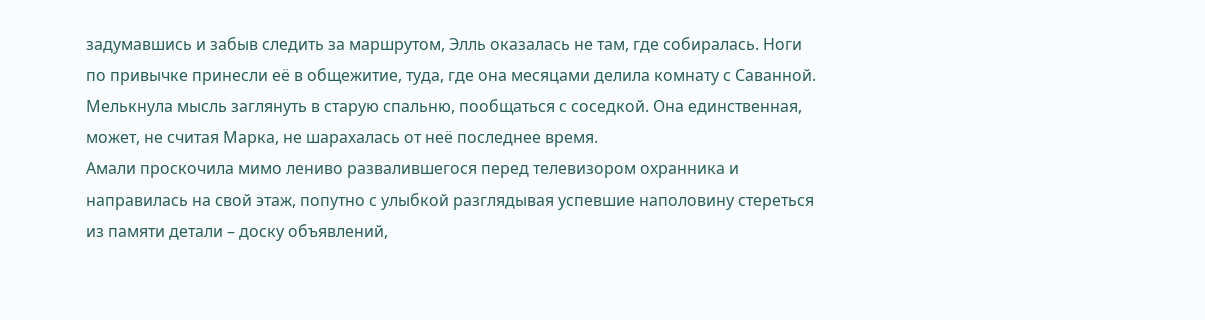задумавшись и забыв следить за маршрутом, Элль оказалась не там, где собиралась. Ноги по привычке принесли её в общежитие, туда, где она месяцами делила комнату с Саванной.
Мелькнула мысль заглянуть в старую спальню, пообщаться с соседкой. Она единственная, может, не считая Марка, не шарахалась от неё последнее время.
Амали проскочила мимо лениво развалившегося перед телевизором охранника и направилась на свой этаж, попутно с улыбкой разглядывая успевшие наполовину стереться из памяти детали – доску объявлений,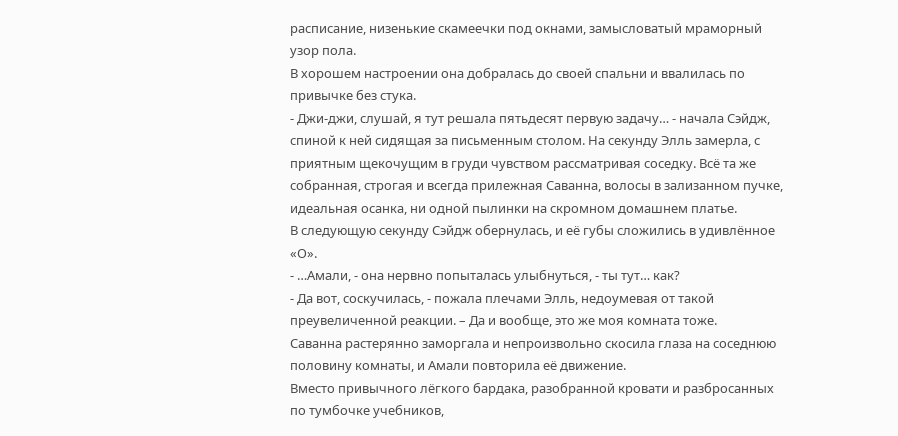расписание, низенькие скамеечки под окнами, замысловатый мраморный узор пола.
В хорошем настроении она добралась до своей спальни и ввалилась по привычке без стука.
- Джи-джи, слушай, я тут решала пятьдесят первую задачу… - начала Сэйдж, спиной к ней сидящая за письменным столом. На секунду Элль замерла, с приятным щекочущим в груди чувством рассматривая соседку. Всё та же собранная, строгая и всегда прилежная Саванна, волосы в зализанном пучке, идеальная осанка, ни одной пылинки на скромном домашнем платье.
В следующую секунду Сэйдж обернулась, и её губы сложились в удивлённое «О».
- …Амали, - она нервно попыталась улыбнуться, - ты тут… как?
- Да вот, соскучилась, - пожала плечами Элль, недоумевая от такой преувеличенной реакции. – Да и вообще, это же моя комната тоже.
Саванна растерянно заморгала и непроизвольно скосила глаза на соседнюю половину комнаты, и Амали повторила её движение.
Вместо привычного лёгкого бардака, разобранной кровати и разбросанных по тумбочке учебников,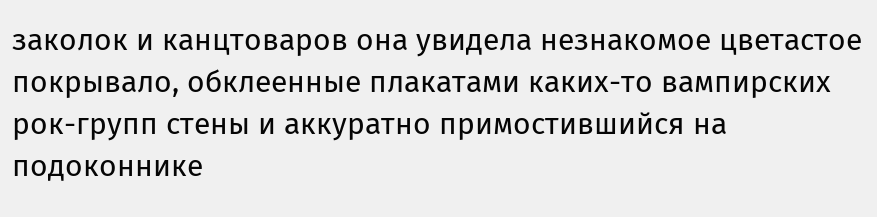заколок и канцтоваров она увидела незнакомое цветастое покрывало, обклеенные плакатами каких-то вампирских рок-групп стены и аккуратно примостившийся на подоконнике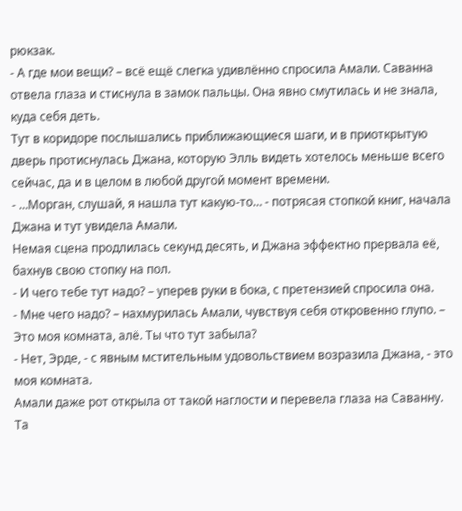рюкзак.
- А где мои вещи? – всё ещё слегка удивлённо спросила Амали. Саванна отвела глаза и стиснула в замок пальцы. Она явно смутилась и не знала, куда себя деть.
Тут в коридоре послышались приближающиеся шаги, и в приоткрытую дверь протиснулась Джана, которую Элль видеть хотелось меньше всего сейчас, да и в целом в любой другой момент времени.
- …Морган, слушай, я нашла тут какую-то… - потрясая стопкой книг, начала Джана и тут увидела Амали.
Немая сцена продлилась секунд десять, и Джана эффектно прервала её, бахнув свою стопку на пол.
- И чего тебе тут надо? – уперев руки в бока, с претензией спросила она.
- Мне чего надо? – нахмурилась Амали, чувствуя себя откровенно глупо. – Это моя комната, алё. Ты что тут забыла?
- Нет, Эрде, - с явным мстительным удовольствием возразила Джана, - это моя комната.
Амали даже рот открыла от такой наглости и перевела глаза на Саванну. Та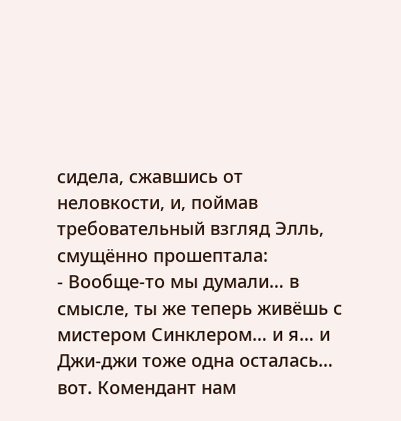сидела, сжавшись от неловкости, и, поймав требовательный взгляд Элль, смущённо прошептала:
- Вообще-то мы думали… в смысле, ты же теперь живёшь с мистером Синклером… и я… и Джи-джи тоже одна осталась… вот. Комендант нам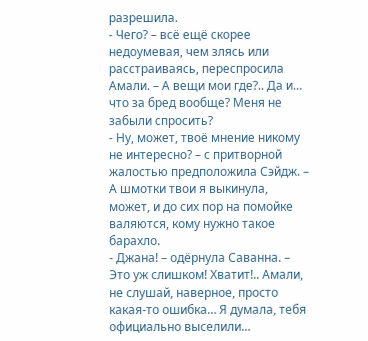разрешила.
- Чего? – всё ещё скорее недоумевая, чем злясь или расстраиваясь, переспросила Амали. – А вещи мои где?.. Да и… что за бред вообще? Меня не забыли спросить?
- Ну, может, твоё мнение никому не интересно? – с притворной жалостью предположила Сэйдж. – А шмотки твои я выкинула, может, и до сих пор на помойке валяются, кому нужно такое барахло.
- Джана! – одёрнула Саванна. – Это уж слишком! Хватит!.. Амали, не слушай, наверное, просто какая-то ошибка… Я думала, тебя официально выселили…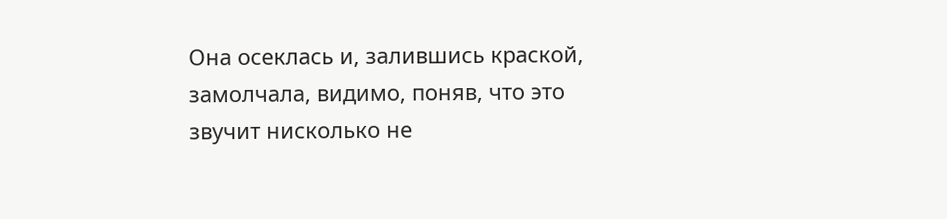Она осеклась и, залившись краской, замолчала, видимо, поняв, что это звучит нисколько не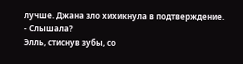лучше. Джана зло хихикнула в подтверждение.
- Слышала?
Элль, стиснув зубы, со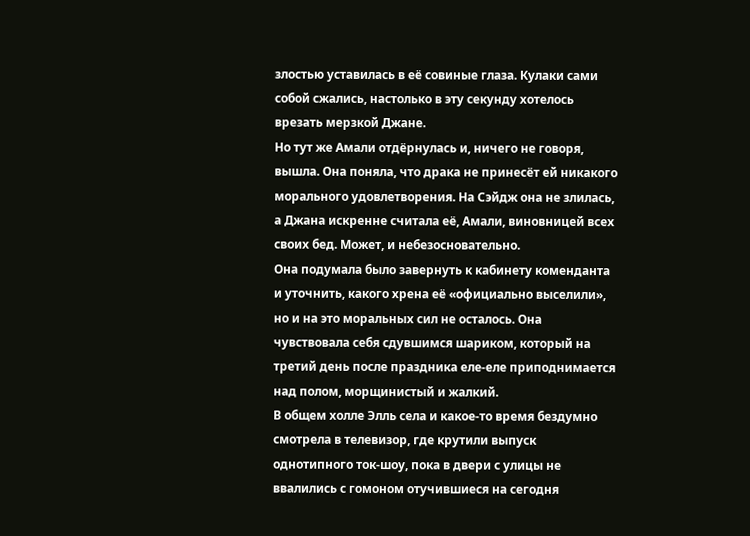злостью уставилась в её совиные глаза. Кулаки сами собой сжались, настолько в эту секунду хотелось врезать мерзкой Джане.
Но тут же Амали отдёрнулась и, ничего не говоря, вышла. Она поняла, что драка не принесёт ей никакого морального удовлетворения. На Сэйдж она не злилась, а Джана искренне считала её, Амали, виновницей всех своих бед. Может, и небезосновательно.
Она подумала было завернуть к кабинету коменданта и уточнить, какого хрена её «официально выселили», но и на это моральных сил не осталось. Она чувствовала себя сдувшимся шариком, который на третий день после праздника еле-еле приподнимается над полом, морщинистый и жалкий.
В общем холле Элль села и какое-то время бездумно смотрела в телевизор, где крутили выпуск однотипного ток-шоу, пока в двери с улицы не ввалились с гомоном отучившиеся на сегодня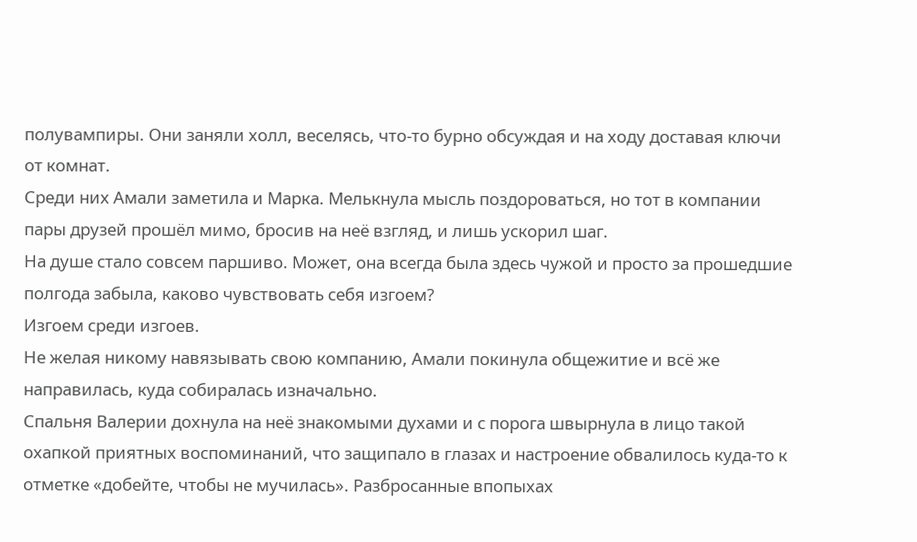полувампиры. Они заняли холл, веселясь, что-то бурно обсуждая и на ходу доставая ключи от комнат.
Среди них Амали заметила и Марка. Мелькнула мысль поздороваться, но тот в компании пары друзей прошёл мимо, бросив на неё взгляд, и лишь ускорил шаг.
На душе стало совсем паршиво. Может, она всегда была здесь чужой и просто за прошедшие полгода забыла, каково чувствовать себя изгоем?
Изгоем среди изгоев.
Не желая никому навязывать свою компанию, Амали покинула общежитие и всё же направилась, куда собиралась изначально.
Спальня Валерии дохнула на неё знакомыми духами и с порога швырнула в лицо такой охапкой приятных воспоминаний, что защипало в глазах и настроение обвалилось куда-то к отметке «добейте, чтобы не мучилась». Разбросанные впопыхах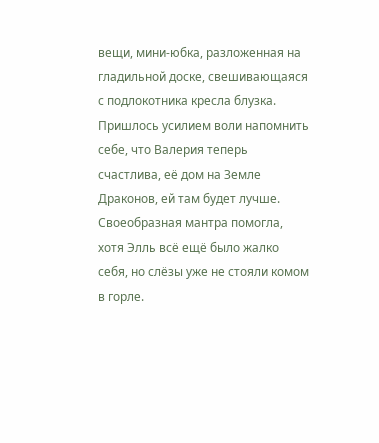вещи, мини-юбка, разложенная на гладильной доске, свешивающаяся с подлокотника кресла блузка. Пришлось усилием воли напомнить себе, что Валерия теперь счастлива, её дом на Земле Драконов, ей там будет лучше.
Своеобразная мантра помогла, хотя Элль всё ещё было жалко себя, но слёзы уже не стояли комом в горле.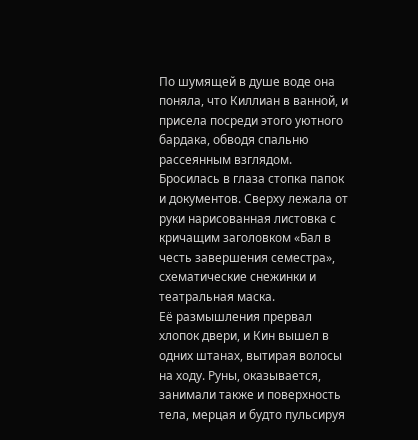По шумящей в душе воде она поняла, что Киллиан в ванной, и присела посреди этого уютного бардака, обводя спальню рассеянным взглядом. Бросилась в глаза стопка папок и документов. Сверху лежала от руки нарисованная листовка с кричащим заголовком «Бал в честь завершения семестра», схематические снежинки и театральная маска.
Её размышления прервал хлопок двери, и Кин вышел в одних штанах, вытирая волосы на ходу. Руны, оказывается, занимали также и поверхность тела, мерцая и будто пульсируя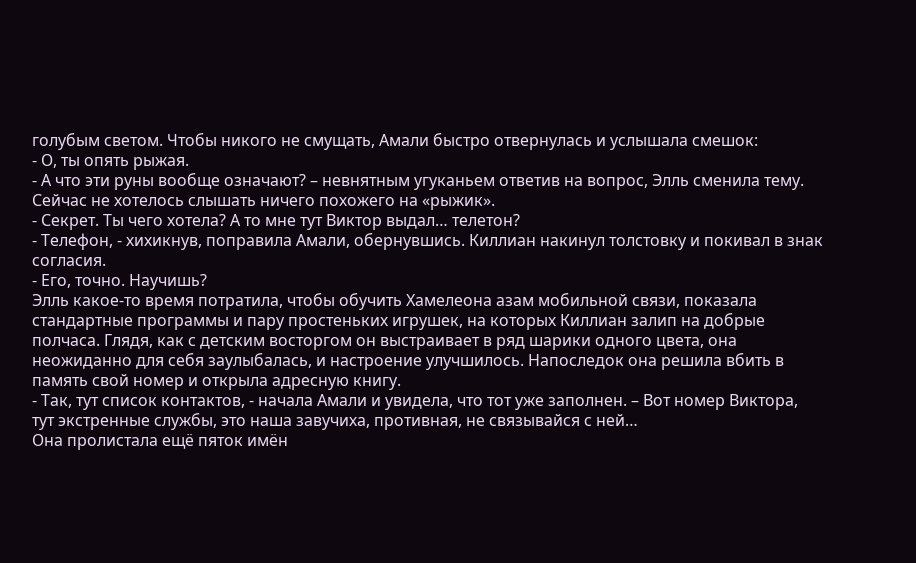голубым светом. Чтобы никого не смущать, Амали быстро отвернулась и услышала смешок:
- О, ты опять рыжая.
- А что эти руны вообще означают? – невнятным угуканьем ответив на вопрос, Элль сменила тему. Сейчас не хотелось слышать ничего похожего на «рыжик».
- Секрет. Ты чего хотела? А то мне тут Виктор выдал… телетон?
- Телефон, - хихикнув, поправила Амали, обернувшись. Киллиан накинул толстовку и покивал в знак согласия.
- Его, точно. Научишь?
Элль какое-то время потратила, чтобы обучить Хамелеона азам мобильной связи, показала стандартные программы и пару простеньких игрушек, на которых Киллиан залип на добрые полчаса. Глядя, как с детским восторгом он выстраивает в ряд шарики одного цвета, она неожиданно для себя заулыбалась, и настроение улучшилось. Напоследок она решила вбить в память свой номер и открыла адресную книгу.
- Так, тут список контактов, - начала Амали и увидела, что тот уже заполнен. – Вот номер Виктора, тут экстренные службы, это наша завучиха, противная, не связывайся с ней…
Она пролистала ещё пяток имён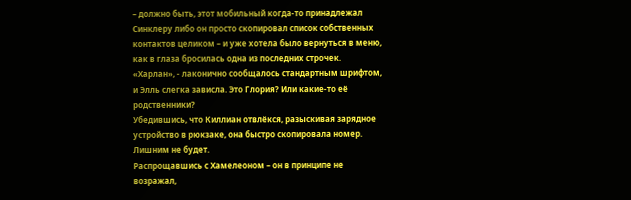– должно быть, этот мобильный когда-то принадлежал Синклеру либо он просто скопировал список собственных контактов целиком – и уже хотела было вернуться в меню, как в глаза бросилась одна из последних строчек.
«Харлан», - лаконично сообщалось стандартным шрифтом, и Элль слегка зависла. Это Глория? Или какие-то её родственники?
Убедившись, что Киллиан отвлёкся, разыскивая зарядное устройство в рюкзаке, она быстро скопировала номер. Лишним не будет.
Распрощавшись с Хамелеоном – он в принципе не возражал,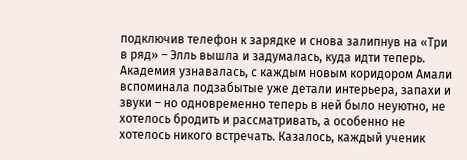подключив телефон к зарядке и снова залипнув на «Три в ряд» – Элль вышла и задумалась, куда идти теперь. Академия узнавалась, с каждым новым коридором Амали вспоминала подзабытые уже детали интерьера, запахи и звуки – но одновременно теперь в ней было неуютно, не хотелось бродить и рассматривать, а особенно не хотелось никого встречать. Казалось, каждый ученик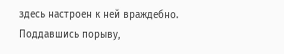здесь настроен к ней враждебно.
Поддавшись порыву,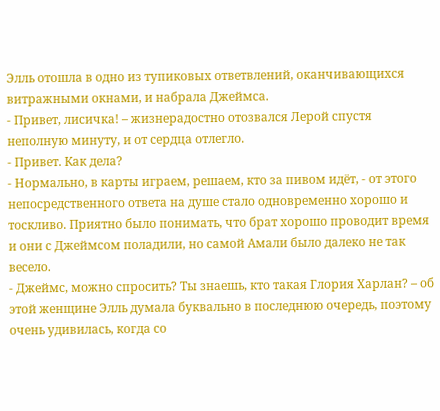Элль отошла в одно из тупиковых ответвлений, оканчивающихся витражными окнами, и набрала Джеймса.
- Привет, лисичка! – жизнерадостно отозвался Лерой спустя неполную минуту, и от сердца отлегло.
- Привет. Как дела?
- Нормально, в карты играем, решаем, кто за пивом идёт, - от этого непосредственного ответа на душе стало одновременно хорошо и тоскливо. Приятно было понимать, что брат хорошо проводит время и они с Джеймсом поладили, но самой Амали было далеко не так весело.
- Джеймс, можно спросить? Ты знаешь, кто такая Глория Харлан? – об этой женщине Элль думала буквально в последнюю очередь, поэтому очень удивилась, когда со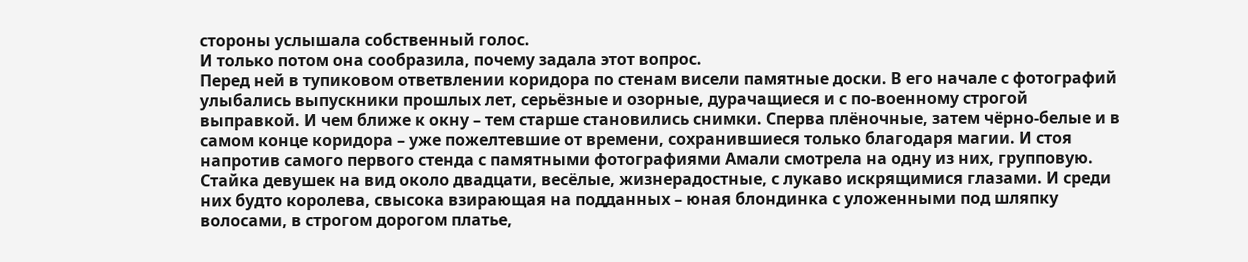стороны услышала собственный голос.
И только потом она сообразила, почему задала этот вопрос.
Перед ней в тупиковом ответвлении коридора по стенам висели памятные доски. В его начале с фотографий улыбались выпускники прошлых лет, серьёзные и озорные, дурачащиеся и с по-военному строгой выправкой. И чем ближе к окну – тем старше становились снимки. Сперва плёночные, затем чёрно-белые и в самом конце коридора – уже пожелтевшие от времени, сохранившиеся только благодаря магии. И стоя напротив самого первого стенда с памятными фотографиями Амали смотрела на одну из них, групповую. Стайка девушек на вид около двадцати, весёлые, жизнерадостные, с лукаво искрящимися глазами. И среди них будто королева, свысока взирающая на подданных – юная блондинка с уложенными под шляпку волосами, в строгом дорогом платье,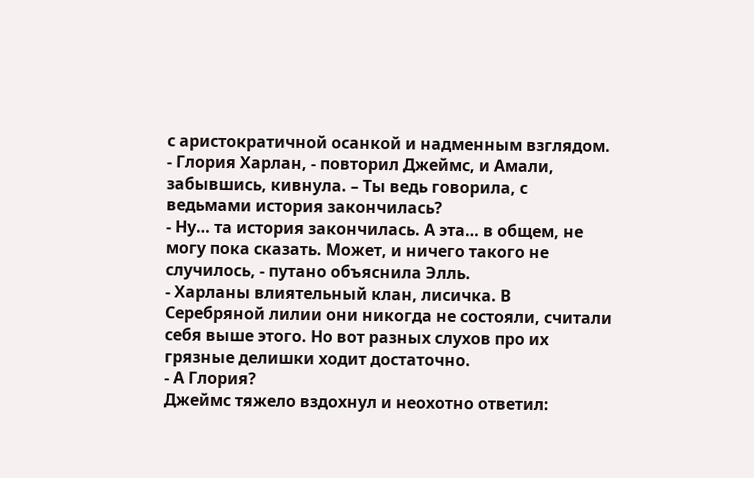с аристократичной осанкой и надменным взглядом.
- Глория Харлан, - повторил Джеймс, и Амали, забывшись, кивнула. – Ты ведь говорила, с ведьмами история закончилась?
- Ну… та история закончилась. А эта… в общем, не могу пока сказать. Может, и ничего такого не случилось, - путано объяснила Элль.
- Харланы влиятельный клан, лисичка. В Серебряной лилии они никогда не состояли, считали себя выше этого. Но вот разных слухов про их грязные делишки ходит достаточно.
- А Глория?
Джеймс тяжело вздохнул и неохотно ответил: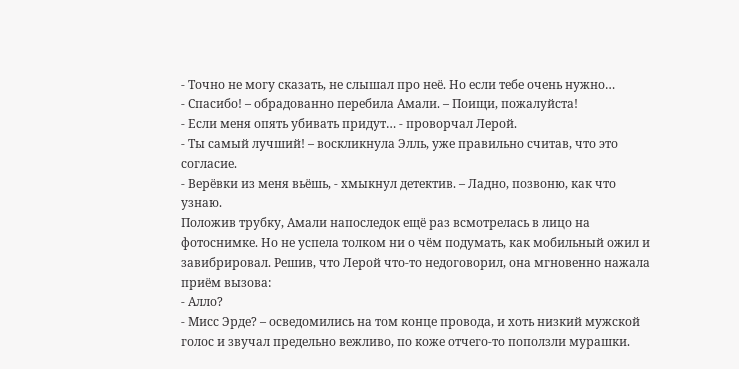- Точно не могу сказать, не слышал про неё. Но если тебе очень нужно…
- Спасибо! – обрадованно перебила Амали. – Поищи, пожалуйста!
- Если меня опять убивать придут… - проворчал Лерой.
- Ты самый лучший! – воскликнула Элль, уже правильно считав, что это согласие.
- Верёвки из меня вьёшь, - хмыкнул детектив. – Ладно, позвоню, как что узнаю.
Положив трубку, Амали напоследок ещё раз всмотрелась в лицо на фотоснимке. Но не успела толком ни о чём подумать, как мобильный ожил и завибрировал. Решив, что Лерой что-то недоговорил, она мгновенно нажала приём вызова:
- Алло?
- Мисс Эрде? – осведомились на том конце провода, и хоть низкий мужской голос и звучал предельно вежливо, по коже отчего-то поползли мурашки.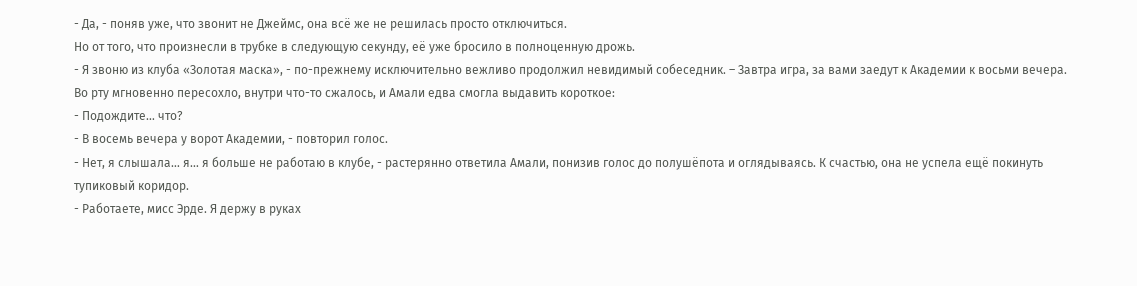- Да, - поняв уже, что звонит не Джеймс, она всё же не решилась просто отключиться.
Но от того, что произнесли в трубке в следующую секунду, её уже бросило в полноценную дрожь.
- Я звоню из клуба «Золотая маска», - по-прежнему исключительно вежливо продолжил невидимый собеседник. – Завтра игра, за вами заедут к Академии к восьми вечера.
Во рту мгновенно пересохло, внутри что-то сжалось, и Амали едва смогла выдавить короткое:
- Подождите… что?
- В восемь вечера у ворот Академии, - повторил голос.
- Нет, я слышала… я… я больше не работаю в клубе, - растерянно ответила Амали, понизив голос до полушёпота и оглядываясь. К счастью, она не успела ещё покинуть тупиковый коридор.
- Работаете, мисс Эрде. Я держу в руках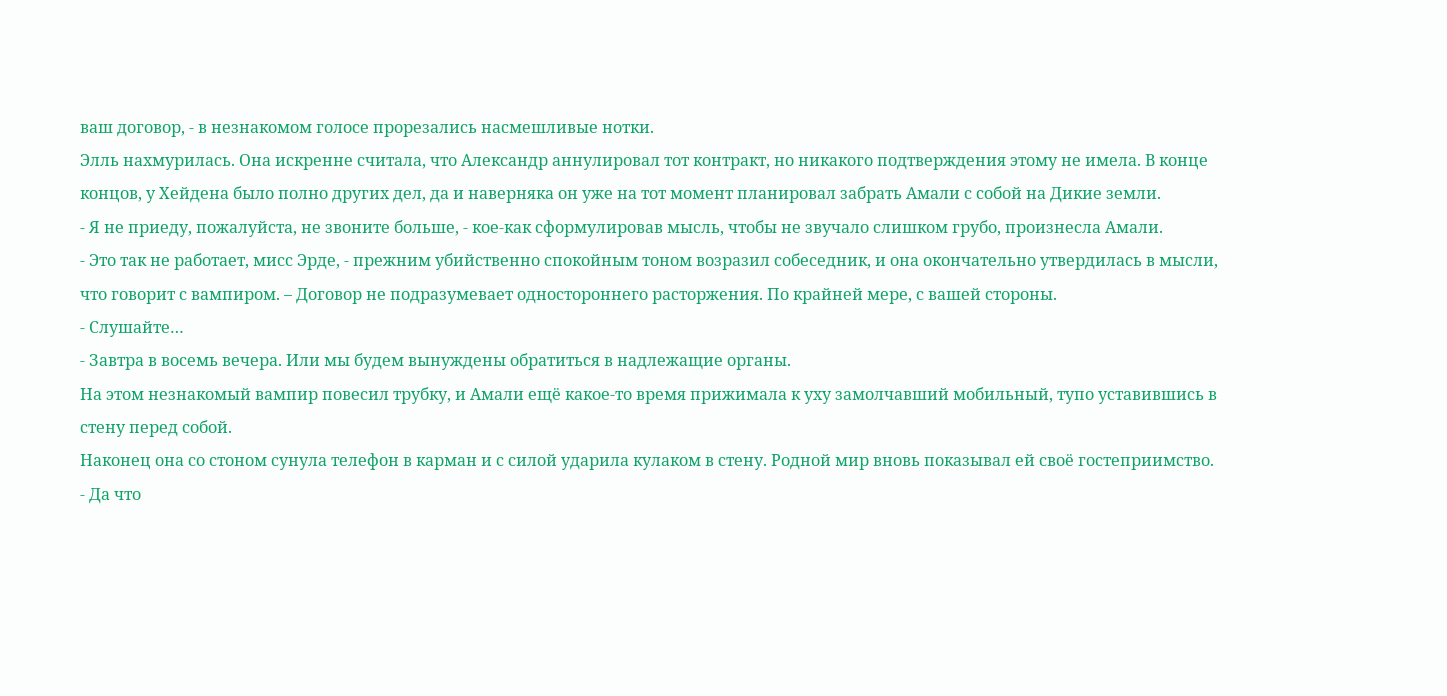ваш договор, - в незнакомом голосе прорезались насмешливые нотки.
Элль нахмурилась. Она искренне считала, что Александр аннулировал тот контракт, но никакого подтверждения этому не имела. В конце концов, у Хейдена было полно других дел, да и наверняка он уже на тот момент планировал забрать Амали с собой на Дикие земли.
- Я не приеду, пожалуйста, не звоните больше, - кое-как сформулировав мысль, чтобы не звучало слишком грубо, произнесла Амали.
- Это так не работает, мисс Эрде, - прежним убийственно спокойным тоном возразил собеседник, и она окончательно утвердилась в мысли, что говорит с вампиром. – Договор не подразумевает одностороннего расторжения. По крайней мере, с вашей стороны.
- Слушайте…
- Завтра в восемь вечера. Или мы будем вынуждены обратиться в надлежащие органы.
На этом незнакомый вампир повесил трубку, и Амали ещё какое-то время прижимала к уху замолчавший мобильный, тупо уставившись в стену перед собой.
Наконец она со стоном сунула телефон в карман и с силой ударила кулаком в стену. Родной мир вновь показывал ей своё гостеприимство.
- Да что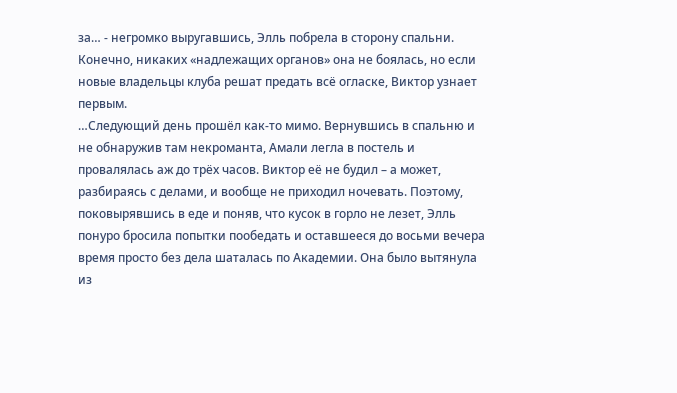за… - негромко выругавшись, Элль побрела в сторону спальни. Конечно, никаких «надлежащих органов» она не боялась, но если новые владельцы клуба решат предать всё огласке, Виктор узнает первым.
…Следующий день прошёл как-то мимо. Вернувшись в спальню и не обнаружив там некроманта, Амали легла в постель и провалялась аж до трёх часов. Виктор её не будил – а может, разбираясь с делами, и вообще не приходил ночевать. Поэтому, поковырявшись в еде и поняв, что кусок в горло не лезет, Элль понуро бросила попытки пообедать и оставшееся до восьми вечера время просто без дела шаталась по Академии. Она было вытянула из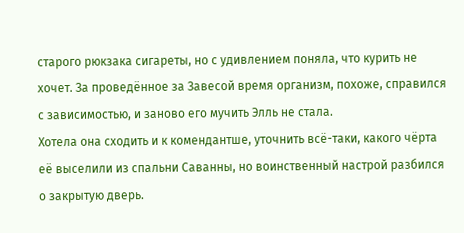старого рюкзака сигареты, но с удивлением поняла, что курить не хочет. За проведённое за Завесой время организм, похоже, справился с зависимостью, и заново его мучить Элль не стала.
Хотела она сходить и к комендантше, уточнить всё-таки, какого чёрта её выселили из спальни Саванны, но воинственный настрой разбился о закрытую дверь.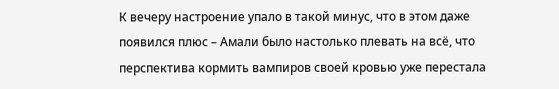К вечеру настроение упало в такой минус, что в этом даже появился плюс – Амали было настолько плевать на всё, что перспектива кормить вампиров своей кровью уже перестала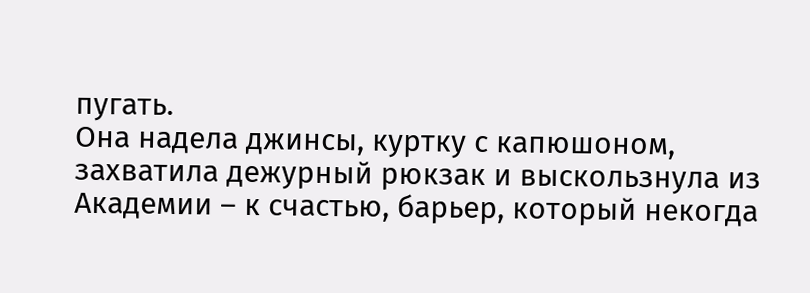пугать.
Она надела джинсы, куртку с капюшоном, захватила дежурный рюкзак и выскользнула из Академии – к счастью, барьер, который некогда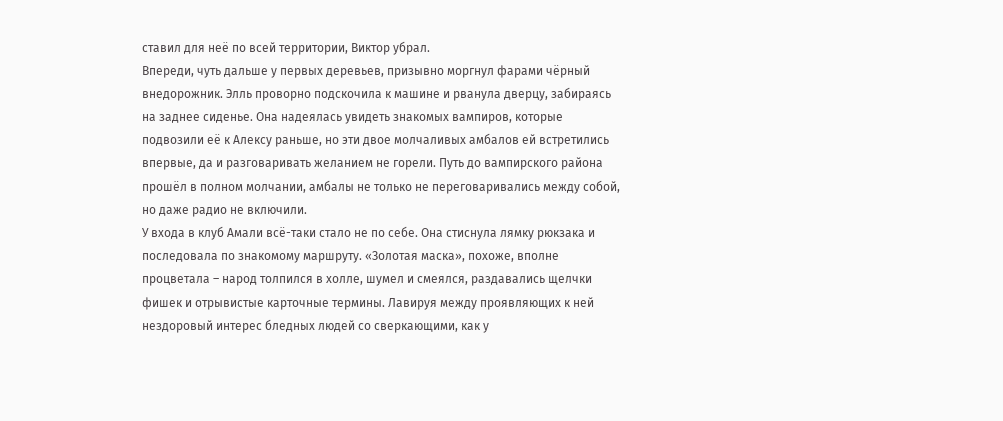ставил для неё по всей территории, Виктор убрал.
Впереди, чуть дальше у первых деревьев, призывно моргнул фарами чёрный внедорожник. Элль проворно подскочила к машине и рванула дверцу, забираясь на заднее сиденье. Она надеялась увидеть знакомых вампиров, которые подвозили её к Алексу раньше, но эти двое молчаливых амбалов ей встретились впервые, да и разговаривать желанием не горели. Путь до вампирского района прошёл в полном молчании, амбалы не только не переговаривались между собой, но даже радио не включили.
У входа в клуб Амали всё-таки стало не по себе. Она стиснула лямку рюкзака и последовала по знакомому маршруту. «Золотая маска», похоже, вполне процветала – народ толпился в холле, шумел и смеялся, раздавались щелчки фишек и отрывистые карточные термины. Лавируя между проявляющих к ней нездоровый интерес бледных людей со сверкающими, как у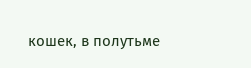кошек, в полутьме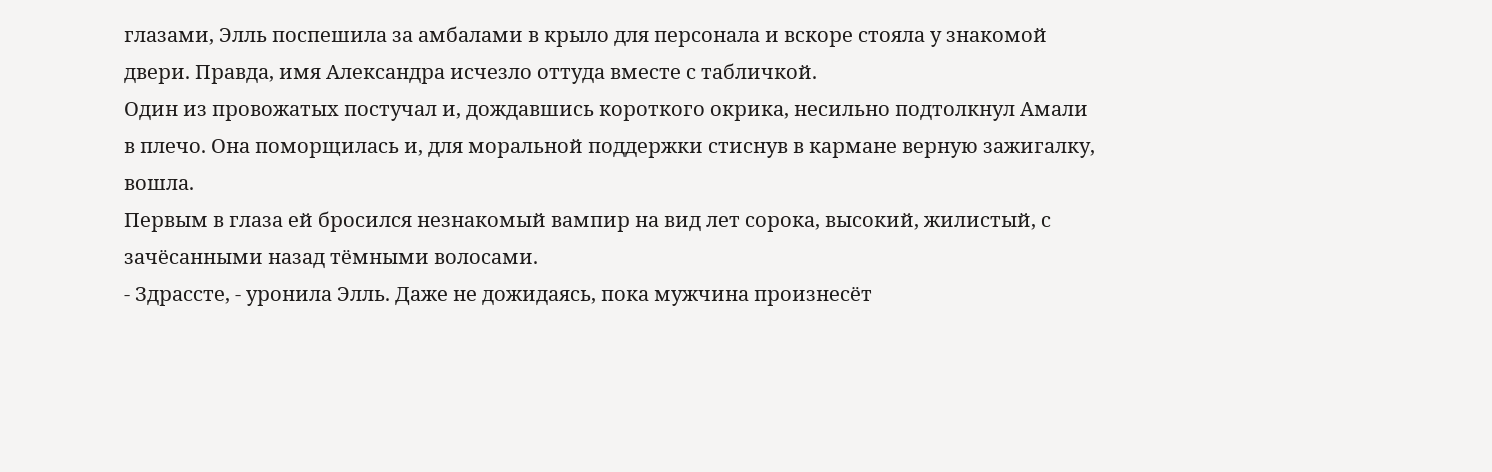глазами, Элль поспешила за амбалами в крыло для персонала и вскоре стояла у знакомой двери. Правда, имя Александра исчезло оттуда вместе с табличкой.
Один из провожатых постучал и, дождавшись короткого окрика, несильно подтолкнул Амали в плечо. Она поморщилась и, для моральной поддержки стиснув в кармане верную зажигалку, вошла.
Первым в глаза ей бросился незнакомый вампир на вид лет сорока, высокий, жилистый, с зачёсанными назад тёмными волосами.
- Здрассте, - уронила Элль. Даже не дожидаясь, пока мужчина произнесёт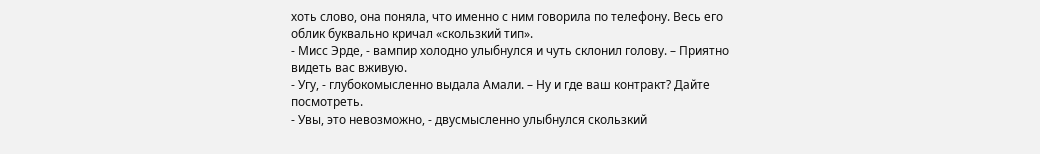хоть слово, она поняла, что именно с ним говорила по телефону. Весь его облик буквально кричал «скользкий тип».
- Мисс Эрде, - вампир холодно улыбнулся и чуть склонил голову. – Приятно видеть вас вживую.
- Угу, - глубокомысленно выдала Амали. – Ну и где ваш контракт? Дайте посмотреть.
- Увы, это невозможно, - двусмысленно улыбнулся скользкий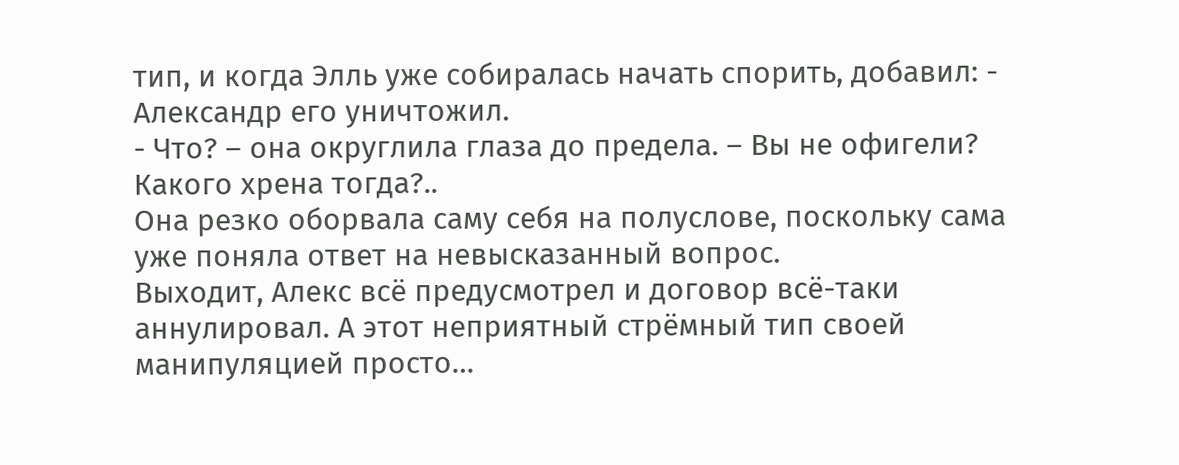тип, и когда Элль уже собиралась начать спорить, добавил: - Александр его уничтожил.
- Что? – она округлила глаза до предела. – Вы не офигели? Какого хрена тогда?..
Она резко оборвала саму себя на полуслове, поскольку сама уже поняла ответ на невысказанный вопрос.
Выходит, Алекс всё предусмотрел и договор всё-таки аннулировал. А этот неприятный стрёмный тип своей манипуляцией просто…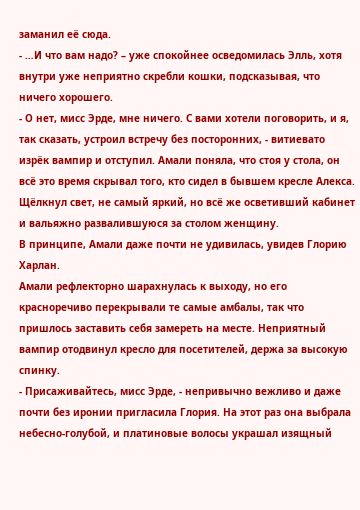заманил её сюда.
- …И что вам надо? – уже спокойнее осведомилась Элль, хотя внутри уже неприятно скребли кошки, подсказывая, что ничего хорошего.
- О нет, мисс Эрде, мне ничего. С вами хотели поговорить, и я, так сказать, устроил встречу без посторонних, - витиевато изрёк вампир и отступил. Амали поняла, что стоя у стола, он всё это время скрывал того, кто сидел в бывшем кресле Алекса.
Щёлкнул свет, не самый яркий, но всё же осветивший кабинет и вальяжно развалившуюся за столом женщину.
В принципе, Амали даже почти не удивилась, увидев Глорию Харлан.
Амали рефлекторно шарахнулась к выходу, но его красноречиво перекрывали те самые амбалы, так что пришлось заставить себя замереть на месте. Неприятный вампир отодвинул кресло для посетителей, держа за высокую спинку.
- Присаживайтесь, мисс Эрде, - непривычно вежливо и даже почти без иронии пригласила Глория. На этот раз она выбрала небесно-голубой, и платиновые волосы украшал изящный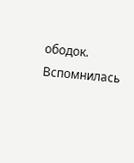ободок. Вспомнилась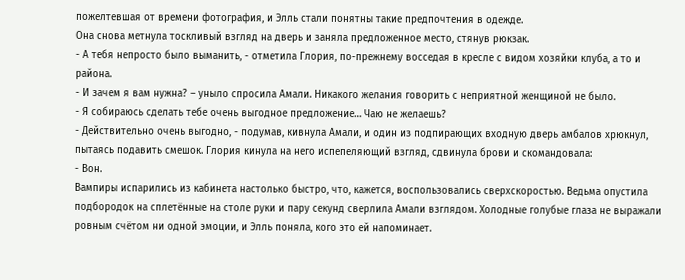пожелтевшая от времени фотография, и Элль стали понятны такие предпочтения в одежде.
Она снова метнула тоскливый взгляд на дверь и заняла предложенное место, стянув рюкзак.
- А тебя непросто было выманить, - отметила Глория, по-прежнему восседая в кресле с видом хозяйки клуба, а то и района.
- И зачем я вам нужна? – уныло спросила Амали. Никакого желания говорить с неприятной женщиной не было.
- Я собираюсь сделать тебе очень выгодное предложение… Чаю не желаешь?
- Действительно очень выгодно, - подумав, кивнула Амали, и один из подпирающих входную дверь амбалов хрюкнул, пытаясь подавить смешок. Глория кинула на него испепеляющий взгляд, сдвинула брови и скомандовала:
- Вон.
Вампиры испарились из кабинета настолько быстро, что, кажется, воспользовались сверхскоростью. Ведьма опустила подбородок на сплетённые на столе руки и пару секунд сверлила Амали взглядом. Холодные голубые глаза не выражали ровным счётом ни одной эмоции, и Элль поняла, кого это ей напоминает.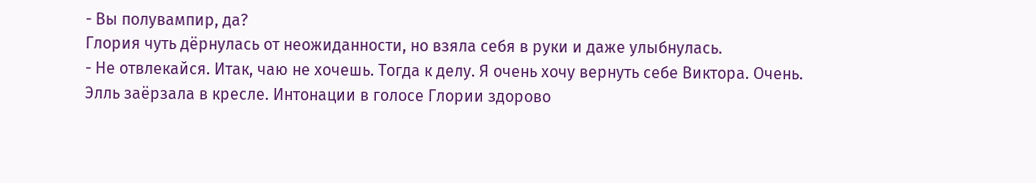- Вы полувампир, да?
Глория чуть дёрнулась от неожиданности, но взяла себя в руки и даже улыбнулась.
- Не отвлекайся. Итак, чаю не хочешь. Тогда к делу. Я очень хочу вернуть себе Виктора. Очень.
Элль заёрзала в кресле. Интонации в голосе Глории здорово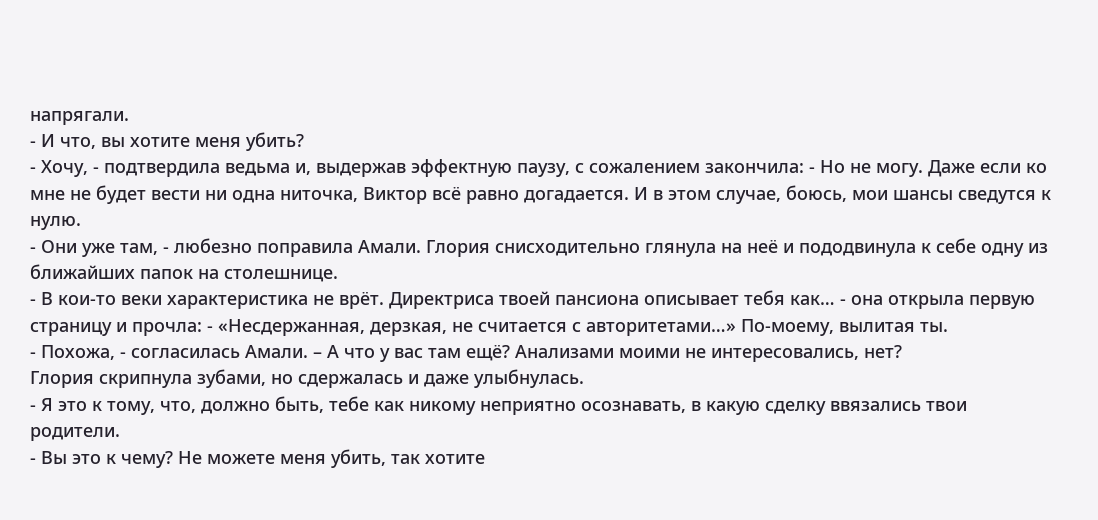напрягали.
- И что, вы хотите меня убить?
- Хочу, - подтвердила ведьма и, выдержав эффектную паузу, с сожалением закончила: - Но не могу. Даже если ко мне не будет вести ни одна ниточка, Виктор всё равно догадается. И в этом случае, боюсь, мои шансы сведутся к нулю.
- Они уже там, - любезно поправила Амали. Глория снисходительно глянула на неё и пододвинула к себе одну из ближайших папок на столешнице.
- В кои-то веки характеристика не врёт. Директриса твоей пансиона описывает тебя как… - она открыла первую страницу и прочла: - «Несдержанная, дерзкая, не считается с авторитетами…» По-моему, вылитая ты.
- Похожа, - согласилась Амали. – А что у вас там ещё? Анализами моими не интересовались, нет?
Глория скрипнула зубами, но сдержалась и даже улыбнулась.
- Я это к тому, что, должно быть, тебе как никому неприятно осознавать, в какую сделку ввязались твои родители.
- Вы это к чему? Не можете меня убить, так хотите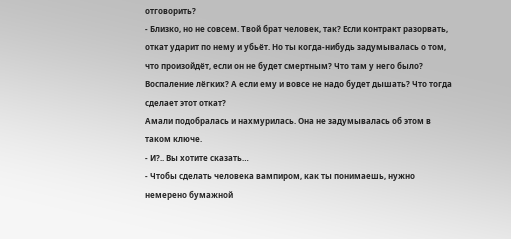отговорить?
- Близко, но не совсем. Твой брат человек, так? Если контракт разорвать, откат ударит по нему и убьёт. Но ты когда-нибудь задумывалась о том, что произойдёт, если он не будет смертным? Что там у него было? Воспаление лёгких? А если ему и вовсе не надо будет дышать? Что тогда сделает этот откат?
Амали подобралась и нахмурилась. Она не задумывалась об этом в таком ключе.
- И?.. Вы хотите сказать…
- Чтобы сделать человека вампиром, как ты понимаешь, нужно немерено бумажной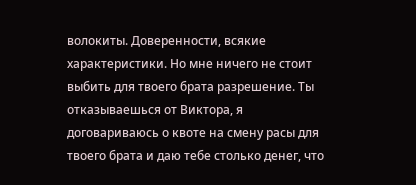волокиты. Доверенности, всякие характеристики. Но мне ничего не стоит выбить для твоего брата разрешение. Ты отказываешься от Виктора, я договариваюсь о квоте на смену расы для твоего брата и даю тебе столько денег, что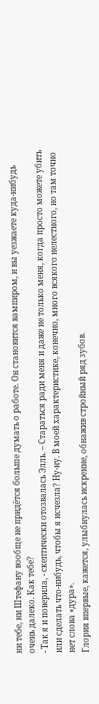ни тебе, ни Штефану вообще не придётся больше думать о работе. Он становится вампиром, и вы уезжаете куда-нибудь очень далеко. Как тебе?
- Так я и поверила, - скептически отозвалась Элль. – Стараться ради меня и даже не только меня, когда просто можете убить или сделать что-нибудь, чтобы я исчезла? Ну-ну. В моей характеристике, конечно, много всякого нелестного, но там точно нет слова «дура».
Глория впервые, кажется, улыбнулась искренне, обнажив стройный ряд зубов.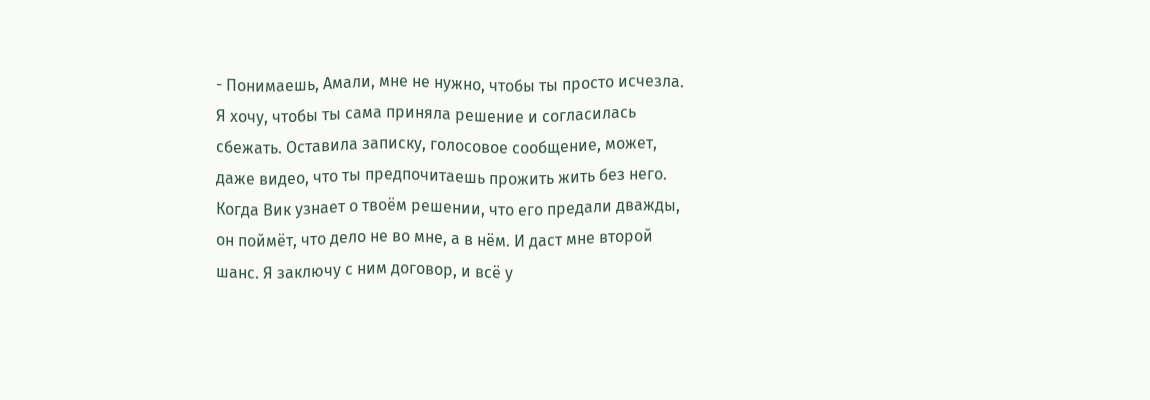- Понимаешь, Амали, мне не нужно, чтобы ты просто исчезла. Я хочу, чтобы ты сама приняла решение и согласилась сбежать. Оставила записку, голосовое сообщение, может, даже видео, что ты предпочитаешь прожить жить без него. Когда Вик узнает о твоём решении, что его предали дважды, он поймёт, что дело не во мне, а в нём. И даст мне второй шанс. Я заключу с ним договор, и всё у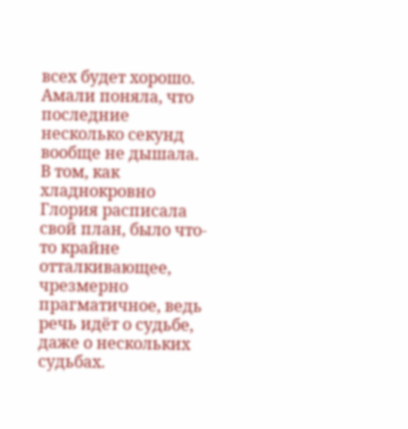всех будет хорошо.
Амали поняла, что последние несколько секунд вообще не дышала. В том, как хладнокровно Глория расписала свой план, было что-то крайне отталкивающее, чрезмерно прагматичное, ведь речь идёт о судьбе, даже о нескольких судьбах.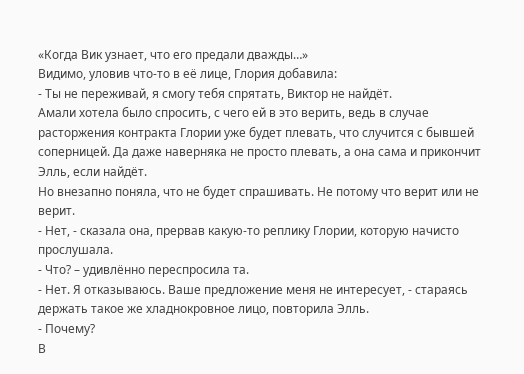«Когда Вик узнает, что его предали дважды…»
Видимо, уловив что-то в её лице, Глория добавила:
- Ты не переживай, я смогу тебя спрятать, Виктор не найдёт.
Амали хотела было спросить, с чего ей в это верить, ведь в случае расторжения контракта Глории уже будет плевать, что случится с бывшей соперницей. Да даже наверняка не просто плевать, а она сама и прикончит Элль, если найдёт.
Но внезапно поняла, что не будет спрашивать. Не потому что верит или не верит.
- Нет, - сказала она, прервав какую-то реплику Глории, которую начисто прослушала.
- Что? – удивлённо переспросила та.
- Нет. Я отказываюсь. Ваше предложение меня не интересует, - стараясь держать такое же хладнокровное лицо, повторила Элль.
- Почему?
В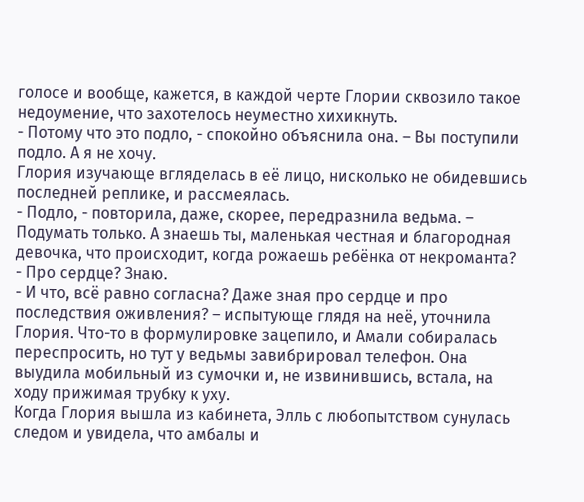голосе и вообще, кажется, в каждой черте Глории сквозило такое недоумение, что захотелось неуместно хихикнуть.
- Потому что это подло, - спокойно объяснила она. – Вы поступили подло. А я не хочу.
Глория изучающе вгляделась в её лицо, нисколько не обидевшись последней реплике, и рассмеялась.
- Подло, - повторила, даже, скорее, передразнила ведьма. – Подумать только. А знаешь ты, маленькая честная и благородная девочка, что происходит, когда рожаешь ребёнка от некроманта?
- Про сердце? Знаю.
- И что, всё равно согласна? Даже зная про сердце и про последствия оживления? – испытующе глядя на неё, уточнила Глория. Что-то в формулировке зацепило, и Амали собиралась переспросить, но тут у ведьмы завибрировал телефон. Она выудила мобильный из сумочки и, не извинившись, встала, на ходу прижимая трубку к уху.
Когда Глория вышла из кабинета, Элль с любопытством сунулась следом и увидела, что амбалы и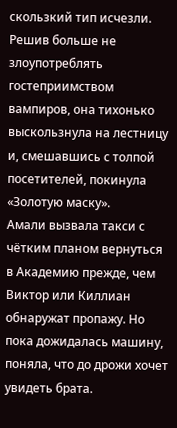скользкий тип исчезли. Решив больше не злоупотреблять гостеприимством вампиров, она тихонько выскользнула на лестницу и, смешавшись с толпой посетителей, покинула «Золотую маску».
Амали вызвала такси с чётким планом вернуться в Академию прежде, чем Виктор или Киллиан обнаружат пропажу. Но пока дожидалась машину, поняла, что до дрожи хочет увидеть брата.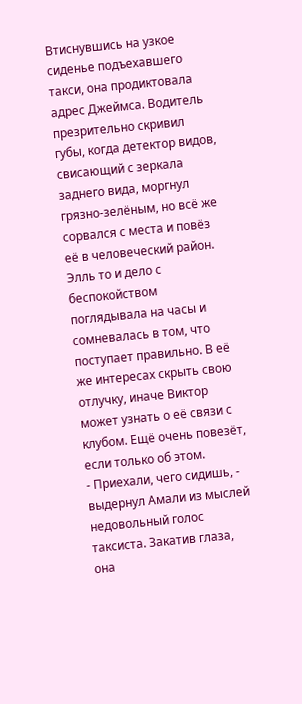Втиснувшись на узкое сиденье подъехавшего такси, она продиктовала адрес Джеймса. Водитель презрительно скривил губы, когда детектор видов, свисающий с зеркала заднего вида, моргнул грязно-зелёным, но всё же сорвался с места и повёз её в человеческий район.
Элль то и дело с беспокойством поглядывала на часы и сомневалась в том, что поступает правильно. В её же интересах скрыть свою отлучку, иначе Виктор может узнать о её связи с клубом. Ещё очень повезёт, если только об этом.
- Приехали, чего сидишь, - выдернул Амали из мыслей недовольный голос таксиста. Закатив глаза, она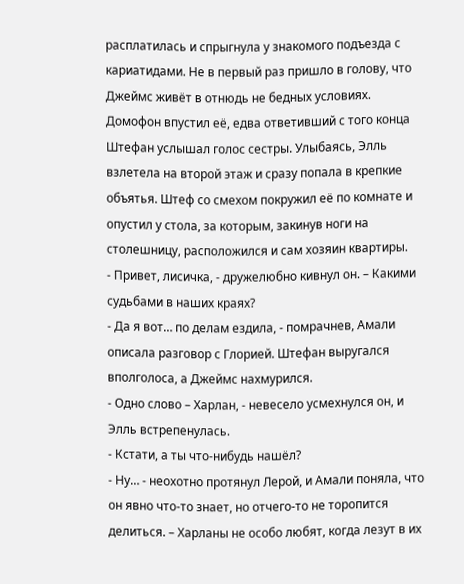расплатилась и спрыгнула у знакомого подъезда с кариатидами. Не в первый раз пришло в голову, что Джеймс живёт в отнюдь не бедных условиях.
Домофон впустил её, едва ответивший с того конца Штефан услышал голос сестры. Улыбаясь, Элль взлетела на второй этаж и сразу попала в крепкие объятья. Штеф со смехом покружил её по комнате и опустил у стола, за которым, закинув ноги на столешницу, расположился и сам хозяин квартиры.
- Привет, лисичка, - дружелюбно кивнул он. – Какими судьбами в наших краях?
- Да я вот… по делам ездила, - помрачнев, Амали описала разговор с Глорией. Штефан выругался вполголоса, а Джеймс нахмурился.
- Одно слово – Харлан, - невесело усмехнулся он, и Элль встрепенулась.
- Кстати, а ты что-нибудь нашёл?
- Ну… - неохотно протянул Лерой, и Амали поняла, что он явно что-то знает, но отчего-то не торопится делиться. – Харланы не особо любят, когда лезут в их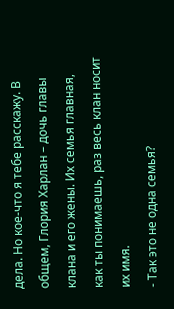дела. Но кое-что я тебе расскажу. В общем, Глория Харлан – дочь главы клана и его жены. Их семья главная, как ты понимаешь, раз весь клан носит их имя.
- Так это не одна семья?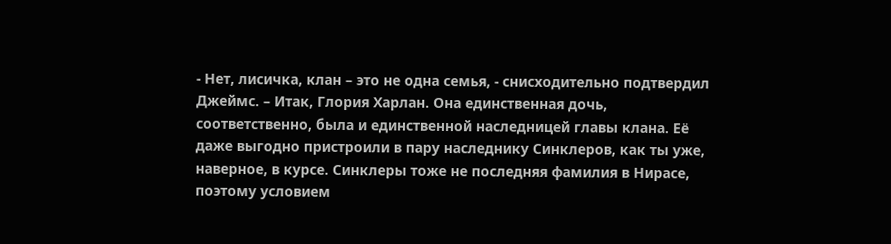- Нет, лисичка, клан – это не одна семья, - снисходительно подтвердил Джеймс. – Итак, Глория Харлан. Она единственная дочь, соответственно, была и единственной наследницей главы клана. Её даже выгодно пристроили в пару наследнику Синклеров, как ты уже, наверное, в курсе. Синклеры тоже не последняя фамилия в Нирасе, поэтому условием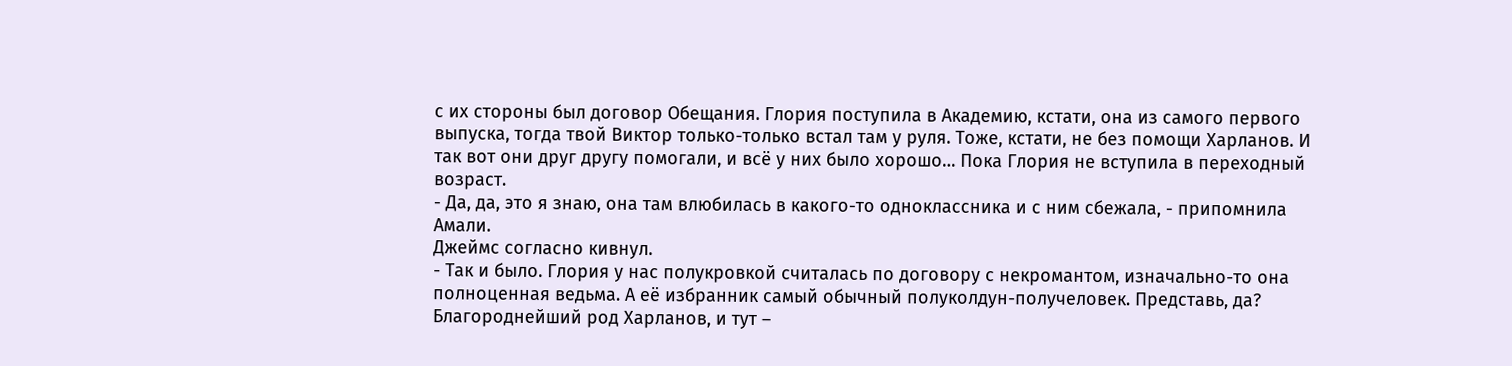с их стороны был договор Обещания. Глория поступила в Академию, кстати, она из самого первого выпуска, тогда твой Виктор только-только встал там у руля. Тоже, кстати, не без помощи Харланов. И так вот они друг другу помогали, и всё у них было хорошо… Пока Глория не вступила в переходный возраст.
- Да, да, это я знаю, она там влюбилась в какого-то одноклассника и с ним сбежала, - припомнила Амали.
Джеймс согласно кивнул.
- Так и было. Глория у нас полукровкой считалась по договору с некромантом, изначально-то она полноценная ведьма. А её избранник самый обычный полуколдун-получеловек. Представь, да? Благороднейший род Харланов, и тут –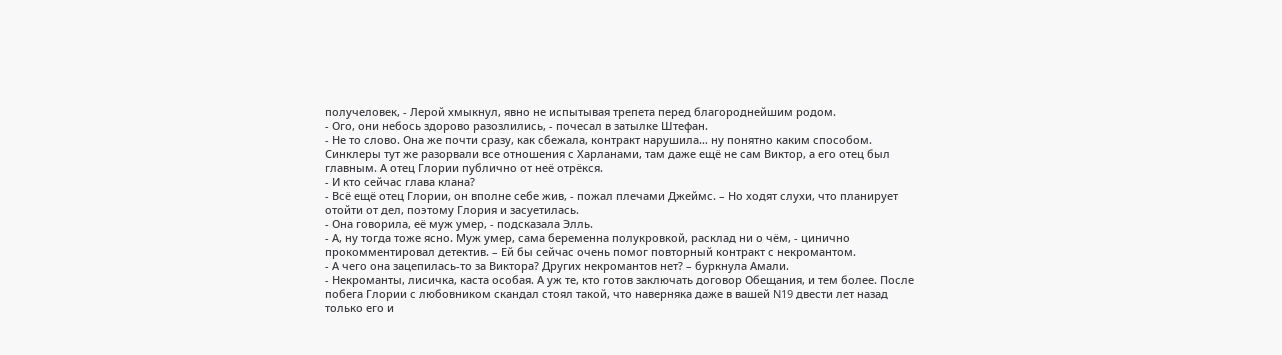получеловек, - Лерой хмыкнул, явно не испытывая трепета перед благороднейшим родом.
- Ого, они небось здорово разозлились, - почесал в затылке Штефан.
- Не то слово. Она же почти сразу, как сбежала, контракт нарушила… ну понятно каким способом. Синклеры тут же разорвали все отношения с Харланами, там даже ещё не сам Виктор, а его отец был главным. А отец Глории публично от неё отрёкся.
- И кто сейчас глава клана?
- Всё ещё отец Глории, он вполне себе жив, - пожал плечами Джеймс. – Но ходят слухи, что планирует отойти от дел, поэтому Глория и засуетилась.
- Она говорила, её муж умер, - подсказала Элль.
- А, ну тогда тоже ясно. Муж умер, сама беременна полукровкой, расклад ни о чём, - цинично прокомментировал детектив. – Ей бы сейчас очень помог повторный контракт с некромантом.
- А чего она зацепилась-то за Виктора? Других некромантов нет? – буркнула Амали.
- Некроманты, лисичка, каста особая. А уж те, кто готов заключать договор Обещания, и тем более. После побега Глории с любовником скандал стоял такой, что наверняка даже в вашей N19 двести лет назад только его и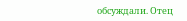обсуждали. Отец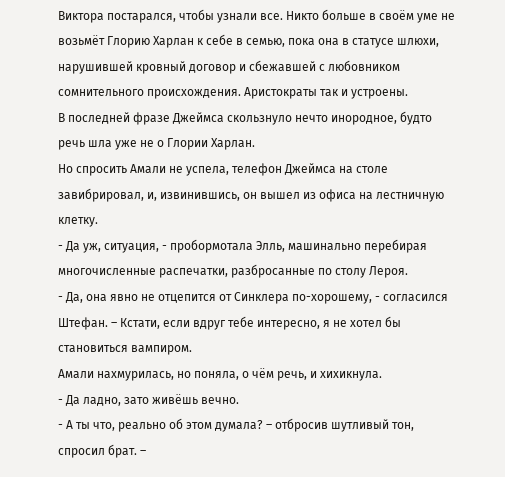Виктора постарался, чтобы узнали все. Никто больше в своём уме не возьмёт Глорию Харлан к себе в семью, пока она в статусе шлюхи, нарушившей кровный договор и сбежавшей с любовником сомнительного происхождения. Аристократы так и устроены.
В последней фразе Джеймса скользнуло нечто инородное, будто речь шла уже не о Глории Харлан.
Но спросить Амали не успела, телефон Джеймса на столе завибрировал, и, извинившись, он вышел из офиса на лестничную клетку.
- Да уж, ситуация, - пробормотала Элль, машинально перебирая многочисленные распечатки, разбросанные по столу Лероя.
- Да, она явно не отцепится от Синклера по-хорошему, - согласился Штефан. – Кстати, если вдруг тебе интересно, я не хотел бы становиться вампиром.
Амали нахмурилась, но поняла, о чём речь, и хихикнула.
- Да ладно, зато живёшь вечно.
- А ты что, реально об этом думала? – отбросив шутливый тон, спросил брат. –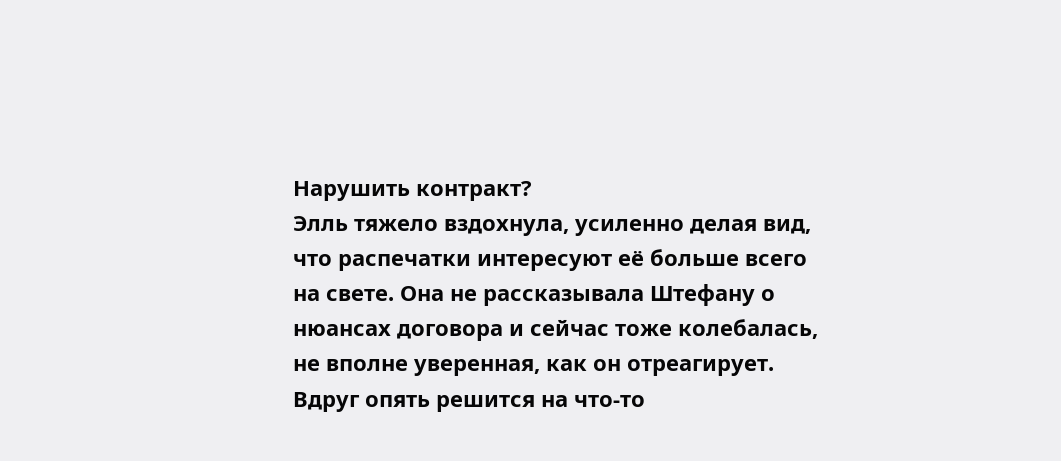Нарушить контракт?
Элль тяжело вздохнула, усиленно делая вид, что распечатки интересуют её больше всего на свете. Она не рассказывала Штефану о нюансах договора и сейчас тоже колебалась, не вполне уверенная, как он отреагирует. Вдруг опять решится на что-то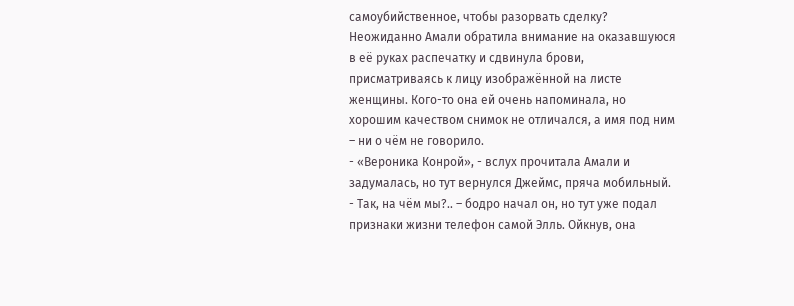самоубийственное, чтобы разорвать сделку?
Неожиданно Амали обратила внимание на оказавшуюся в её руках распечатку и сдвинула брови, присматриваясь к лицу изображённой на листе женщины. Кого-то она ей очень напоминала, но хорошим качеством снимок не отличался, а имя под ним – ни о чём не говорило.
- «Вероника Конрой», - вслух прочитала Амали и задумалась, но тут вернулся Джеймс, пряча мобильный.
- Так, на чём мы?.. – бодро начал он, но тут уже подал признаки жизни телефон самой Элль. Ойкнув, она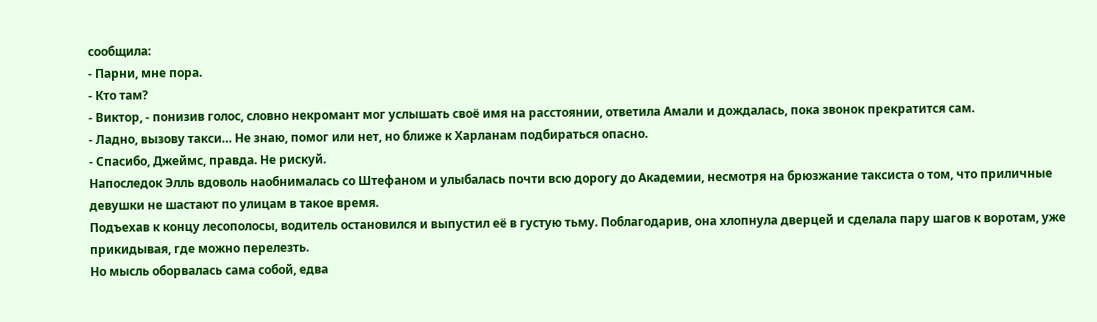сообщила:
- Парни, мне пора.
- Кто там?
- Виктор, - понизив голос, словно некромант мог услышать своё имя на расстоянии, ответила Амали и дождалась, пока звонок прекратится сам.
- Ладно, вызову такси… Не знаю, помог или нет, но ближе к Харланам подбираться опасно.
- Спасибо, Джеймс, правда. Не рискуй.
Напоследок Элль вдоволь наобнималась со Штефаном и улыбалась почти всю дорогу до Академии, несмотря на брюзжание таксиста о том, что приличные девушки не шастают по улицам в такое время.
Подъехав к концу лесополосы, водитель остановился и выпустил её в густую тьму. Поблагодарив, она хлопнула дверцей и сделала пару шагов к воротам, уже прикидывая, где можно перелезть.
Но мысль оборвалась сама собой, едва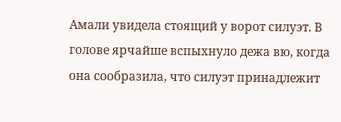Амали увидела стоящий у ворот силуэт. В голове ярчайше вспыхнуло дежа вю, когда она сообразила, что силуэт принадлежит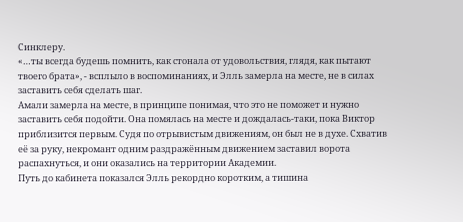Синклеру.
«…ты всегда будешь помнить, как стонала от удовольствия, глядя, как пытают твоего брата», - всплыло в воспоминаниях, и Элль замерла на месте, не в силах заставить себя сделать шаг.
Амали замерла на месте, в принципе понимая, что это не поможет и нужно заставить себя подойти. Она помялась на месте и дождалась-таки, пока Виктор приблизится первым. Судя по отрывистым движениям, он был не в духе. Схватив её за руку, некромант одним раздражённым движением заставил ворота распахнуться, и они оказались на территории Академии.
Путь до кабинета показался Элль рекордно коротким, а тишина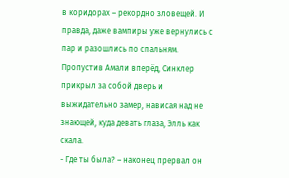в коридорах – рекордно зловещей. И правда, даже вампиры уже вернулись с пар и разошлись по спальням.
Пропустив Амали вперёд, Синклер прикрыл за собой дверь и выжидательно замер, нависая над не знающей, куда девать глаза, Элль как скала.
- Где ты была? – наконец прервал он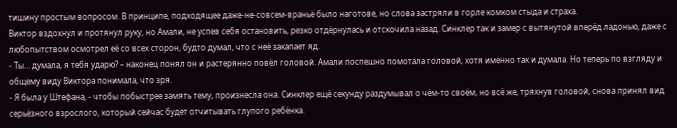тишину простым вопросом. В принципе, подходящее даже-не-совсем-враньё было наготове, но слова застряли в горле комком стыда и страха.
Виктор вздохнул и протянул руку, но Амали, не успев себя остановить, резко отдёрнулась и отскочила назад. Синклер так и замер с вытянутой вперёд ладонью, даже с любопытством осмотрел её со всех сторон, будто думал, что с неё закапает яд.
- Ты… думала, я тебя ударю? – наконец понял он и растерянно повёл головой. Амали поспешно помотала головой, хотя именно так и думала. Но теперь по взгляду и общему виду Виктора понимала, что зря.
- Я была у Штефана, - чтобы побыстрее замять тему, произнесла она. Синклер ещё секунду раздумывал о чём-то своём, но всё же, тряхнув головой, снова принял вид серьёзного взрослого, который сейчас будет отчитывать глупого ребёнка.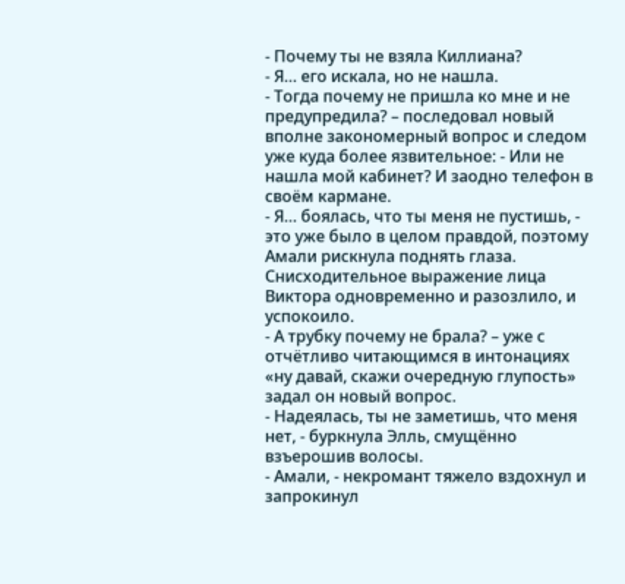- Почему ты не взяла Киллиана?
- Я… его искала, но не нашла.
- Тогда почему не пришла ко мне и не предупредила? – последовал новый вполне закономерный вопрос и следом уже куда более язвительное: - Или не нашла мой кабинет? И заодно телефон в своём кармане.
- Я… боялась, что ты меня не пустишь, - это уже было в целом правдой, поэтому Амали рискнула поднять глаза. Снисходительное выражение лица Виктора одновременно и разозлило, и успокоило.
- А трубку почему не брала? – уже с отчётливо читающимся в интонациях «ну давай, скажи очередную глупость» задал он новый вопрос.
- Надеялась, ты не заметишь, что меня нет, - буркнула Элль, смущённо взъерошив волосы.
- Амали, - некромант тяжело вздохнул и запрокинул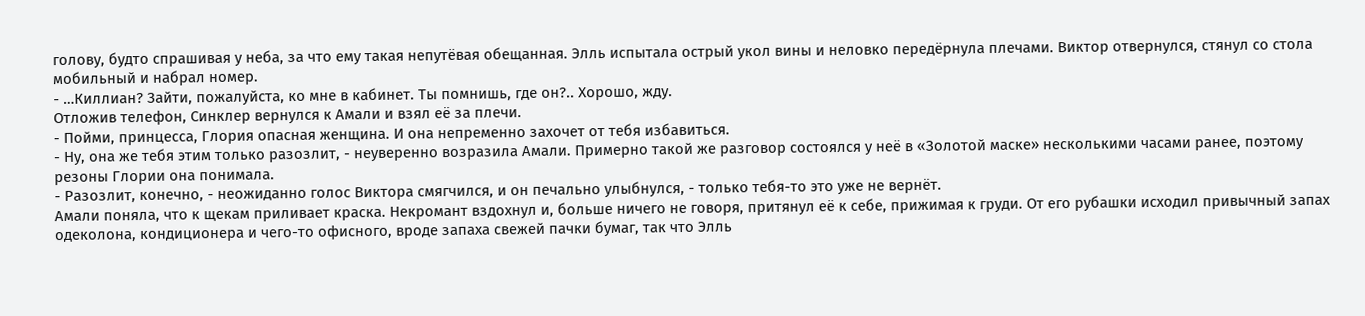голову, будто спрашивая у неба, за что ему такая непутёвая обещанная. Элль испытала острый укол вины и неловко передёрнула плечами. Виктор отвернулся, стянул со стола мобильный и набрал номер.
- …Киллиан? Зайти, пожалуйста, ко мне в кабинет. Ты помнишь, где он?.. Хорошо, жду.
Отложив телефон, Синклер вернулся к Амали и взял её за плечи.
- Пойми, принцесса, Глория опасная женщина. И она непременно захочет от тебя избавиться.
- Ну, она же тебя этим только разозлит, - неуверенно возразила Амали. Примерно такой же разговор состоялся у неё в «Золотой маске» несколькими часами ранее, поэтому резоны Глории она понимала.
- Разозлит, конечно, - неожиданно голос Виктора смягчился, и он печально улыбнулся, - только тебя-то это уже не вернёт.
Амали поняла, что к щекам приливает краска. Некромант вздохнул и, больше ничего не говоря, притянул её к себе, прижимая к груди. От его рубашки исходил привычный запах одеколона, кондиционера и чего-то офисного, вроде запаха свежей пачки бумаг, так что Элль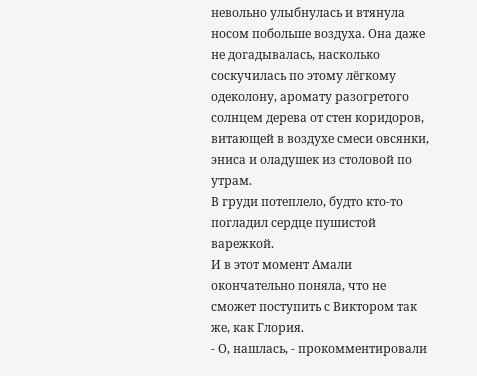невольно улыбнулась и втянула носом побольше воздуха. Она даже не догадывалась, насколько соскучилась по этому лёгкому одеколону, аромату разогретого солнцем дерева от стен коридоров, витающей в воздухе смеси овсянки, эниса и оладушек из столовой по утрам.
В груди потеплело, будто кто-то погладил сердце пушистой варежкой.
И в этот момент Амали окончательно поняла, что не сможет поступить с Виктором так же, как Глория.
- О, нашлась, - прокомментировали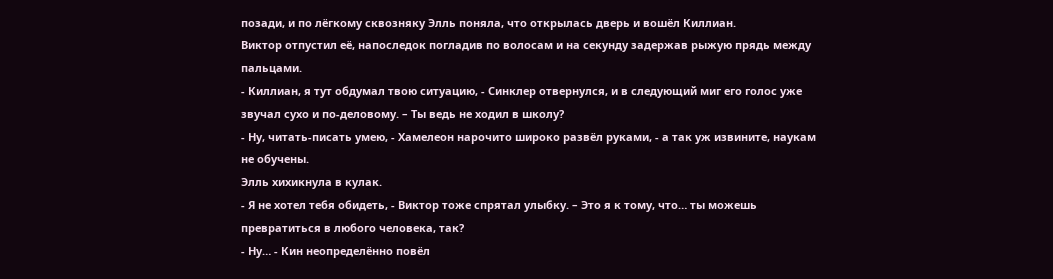позади, и по лёгкому сквозняку Элль поняла, что открылась дверь и вошёл Киллиан.
Виктор отпустил её, напоследок погладив по волосам и на секунду задержав рыжую прядь между пальцами.
- Киллиан, я тут обдумал твою ситуацию, - Синклер отвернулся, и в следующий миг его голос уже звучал сухо и по-деловому. – Ты ведь не ходил в школу?
- Ну, читать-писать умею, - Хамелеон нарочито широко развёл руками, - а так уж извините, наукам не обучены.
Элль хихикнула в кулак.
- Я не хотел тебя обидеть, - Виктор тоже спрятал улыбку. – Это я к тому, что… ты можешь превратиться в любого человека, так?
- Ну… - Кин неопределённо повёл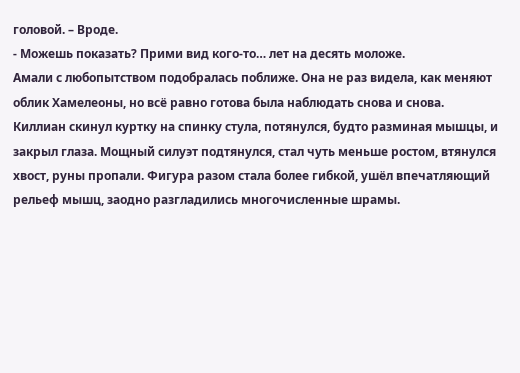головой. – Вроде.
- Можешь показать? Прими вид кого-то… лет на десять моложе.
Амали с любопытством подобралась поближе. Она не раз видела, как меняют облик Хамелеоны, но всё равно готова была наблюдать снова и снова.
Киллиан скинул куртку на спинку стула, потянулся, будто разминая мышцы, и закрыл глаза. Мощный силуэт подтянулся, стал чуть меньше ростом, втянулся хвост, руны пропали. Фигура разом стала более гибкой, ушёл впечатляющий рельеф мышц, заодно разгладились многочисленные шрамы.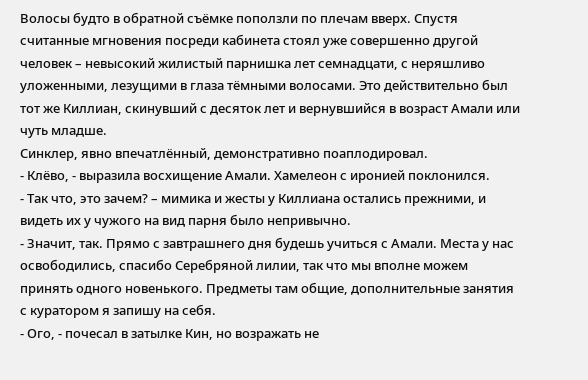Волосы будто в обратной съёмке поползли по плечам вверх. Спустя считанные мгновения посреди кабинета стоял уже совершенно другой человек – невысокий жилистый парнишка лет семнадцати, с неряшливо уложенными, лезущими в глаза тёмными волосами. Это действительно был тот же Киллиан, скинувший с десяток лет и вернувшийся в возраст Амали или чуть младше.
Синклер, явно впечатлённый, демонстративно поаплодировал.
- Клёво, - выразила восхищение Амали. Хамелеон с иронией поклонился.
- Так что, это зачем? – мимика и жесты у Киллиана остались прежними, и видеть их у чужого на вид парня было непривычно.
- Значит, так. Прямо с завтрашнего дня будешь учиться с Амали. Места у нас освободились, спасибо Серебряной лилии, так что мы вполне можем принять одного новенького. Предметы там общие, дополнительные занятия с куратором я запишу на себя.
- Ого, - почесал в затылке Кин, но возражать не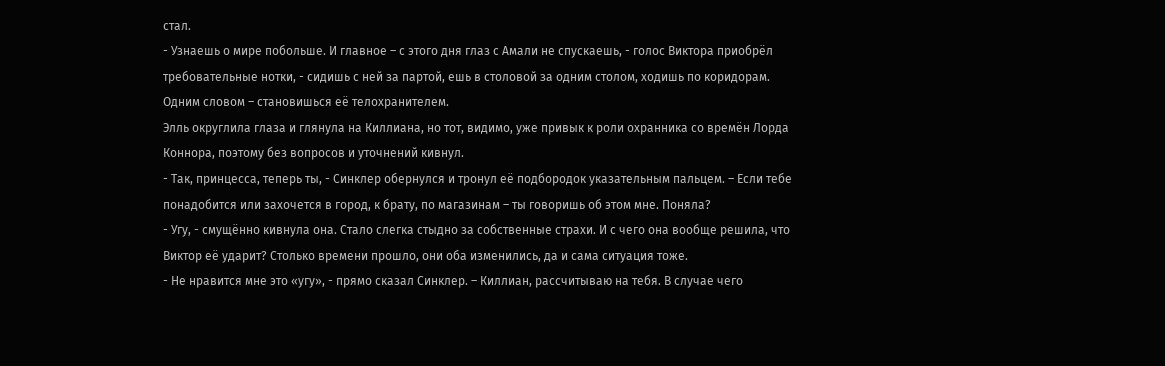стал.
- Узнаешь о мире побольше. И главное – с этого дня глаз с Амали не спускаешь, - голос Виктора приобрёл требовательные нотки, - сидишь с ней за партой, ешь в столовой за одним столом, ходишь по коридорам. Одним словом – становишься её телохранителем.
Элль округлила глаза и глянула на Киллиана, но тот, видимо, уже привык к роли охранника со времён Лорда Коннора, поэтому без вопросов и уточнений кивнул.
- Так, принцесса, теперь ты, - Синклер обернулся и тронул её подбородок указательным пальцем. – Если тебе понадобится или захочется в город, к брату, по магазинам – ты говоришь об этом мне. Поняла?
- Угу, - смущённо кивнула она. Стало слегка стыдно за собственные страхи. И с чего она вообще решила, что Виктор её ударит? Столько времени прошло, они оба изменились, да и сама ситуация тоже.
- Не нравится мне это «угу», - прямо сказал Синклер. – Киллиан, рассчитываю на тебя. В случае чего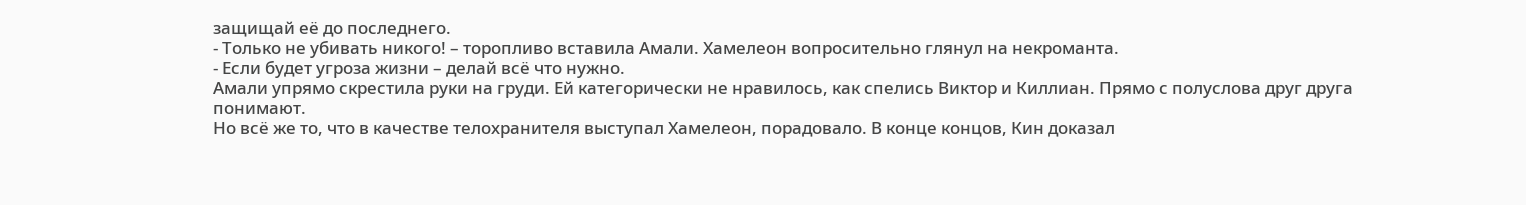защищай её до последнего.
- Только не убивать никого! – торопливо вставила Амали. Хамелеон вопросительно глянул на некроманта.
- Если будет угроза жизни – делай всё что нужно.
Амали упрямо скрестила руки на груди. Ей категорически не нравилось, как спелись Виктор и Киллиан. Прямо с полуслова друг друга понимают.
Но всё же то, что в качестве телохранителя выступал Хамелеон, порадовало. В конце концов, Кин доказал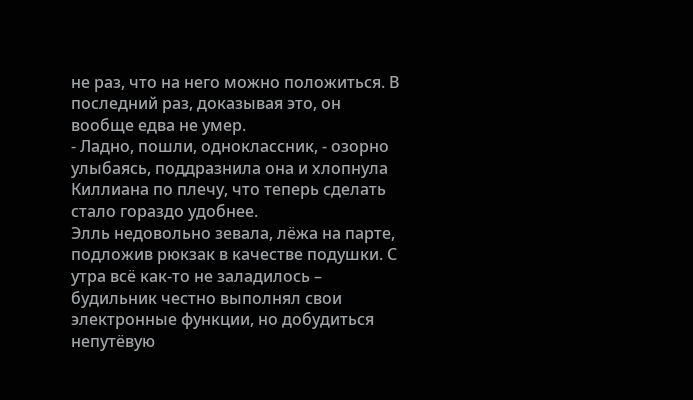не раз, что на него можно положиться. В последний раз, доказывая это, он вообще едва не умер.
- Ладно, пошли, одноклассник, - озорно улыбаясь, поддразнила она и хлопнула Киллиана по плечу, что теперь сделать стало гораздо удобнее.
Элль недовольно зевала, лёжа на парте, подложив рюкзак в качестве подушки. С утра всё как-то не заладилось – будильник честно выполнял свои электронные функции, но добудиться непутёвую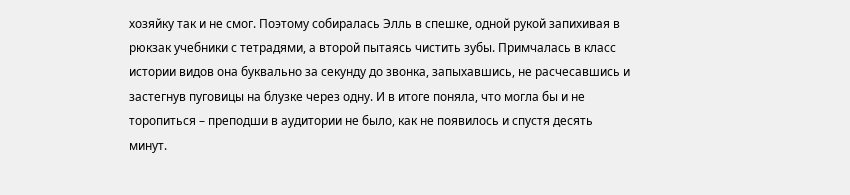хозяйку так и не смог. Поэтому собиралась Элль в спешке, одной рукой запихивая в рюкзак учебники с тетрадями, а второй пытаясь чистить зубы. Примчалась в класс истории видов она буквально за секунду до звонка, запыхавшись, не расчесавшись и застегнув пуговицы на блузке через одну. И в итоге поняла, что могла бы и не торопиться – преподши в аудитории не было, как не появилось и спустя десять минут.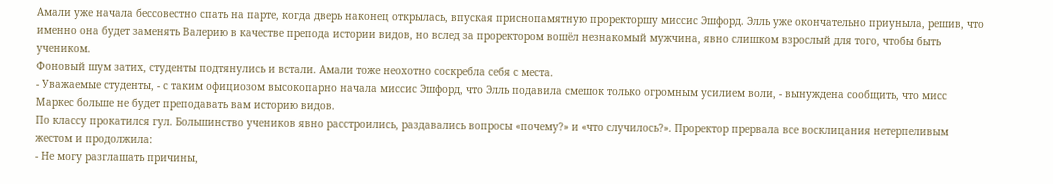Амали уже начала бессовестно спать на парте, когда дверь наконец открылась, впуская приснопамятную проректоршу миссис Эшфорд. Элль уже окончательно приуныла, решив, что именно она будет заменять Валерию в качестве препода истории видов, но вслед за проректором вошёл незнакомый мужчина, явно слишком взрослый для того, чтобы быть учеником.
Фоновый шум затих, студенты подтянулись и встали. Амали тоже неохотно соскребла себя с места.
- Уважаемые студенты, - с таким официозом высокопарно начала миссис Эшфорд, что Элль подавила смешок только огромным усилием воли, - вынуждена сообщить, что мисс Маркес больше не будет преподавать вам историю видов.
По классу прокатился гул. Большинство учеников явно расстроились, раздавались вопросы «почему?» и «что случилось?». Проректор прервала все восклицания нетерпеливым жестом и продолжила:
- Не могу разглашать причины,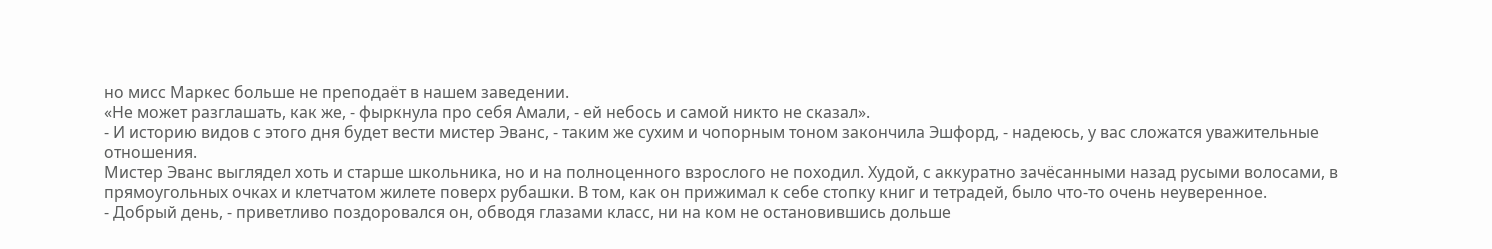но мисс Маркес больше не преподаёт в нашем заведении.
«Не может разглашать, как же, - фыркнула про себя Амали, - ей небось и самой никто не сказал».
- И историю видов с этого дня будет вести мистер Эванс, - таким же сухим и чопорным тоном закончила Эшфорд, - надеюсь, у вас сложатся уважительные отношения.
Мистер Эванс выглядел хоть и старше школьника, но и на полноценного взрослого не походил. Худой, с аккуратно зачёсанными назад русыми волосами, в прямоугольных очках и клетчатом жилете поверх рубашки. В том, как он прижимал к себе стопку книг и тетрадей, было что-то очень неуверенное.
- Добрый день, - приветливо поздоровался он, обводя глазами класс, ни на ком не остановившись дольше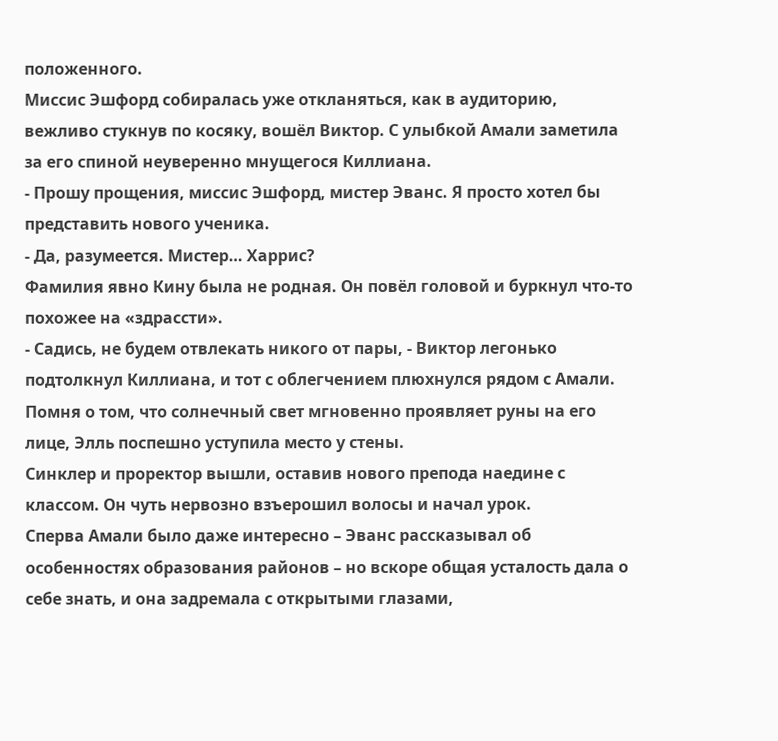положенного.
Миссис Эшфорд собиралась уже откланяться, как в аудиторию, вежливо стукнув по косяку, вошёл Виктор. С улыбкой Амали заметила за его спиной неуверенно мнущегося Киллиана.
- Прошу прощения, миссис Эшфорд, мистер Эванс. Я просто хотел бы представить нового ученика.
- Да, разумеется. Мистер… Харрис?
Фамилия явно Кину была не родная. Он повёл головой и буркнул что-то похожее на «здрассти».
- Садись, не будем отвлекать никого от пары, - Виктор легонько подтолкнул Киллиана, и тот с облегчением плюхнулся рядом с Амали. Помня о том, что солнечный свет мгновенно проявляет руны на его лице, Элль поспешно уступила место у стены.
Синклер и проректор вышли, оставив нового препода наедине с классом. Он чуть нервозно взъерошил волосы и начал урок.
Сперва Амали было даже интересно – Эванс рассказывал об особенностях образования районов – но вскоре общая усталость дала о себе знать, и она задремала с открытыми глазами,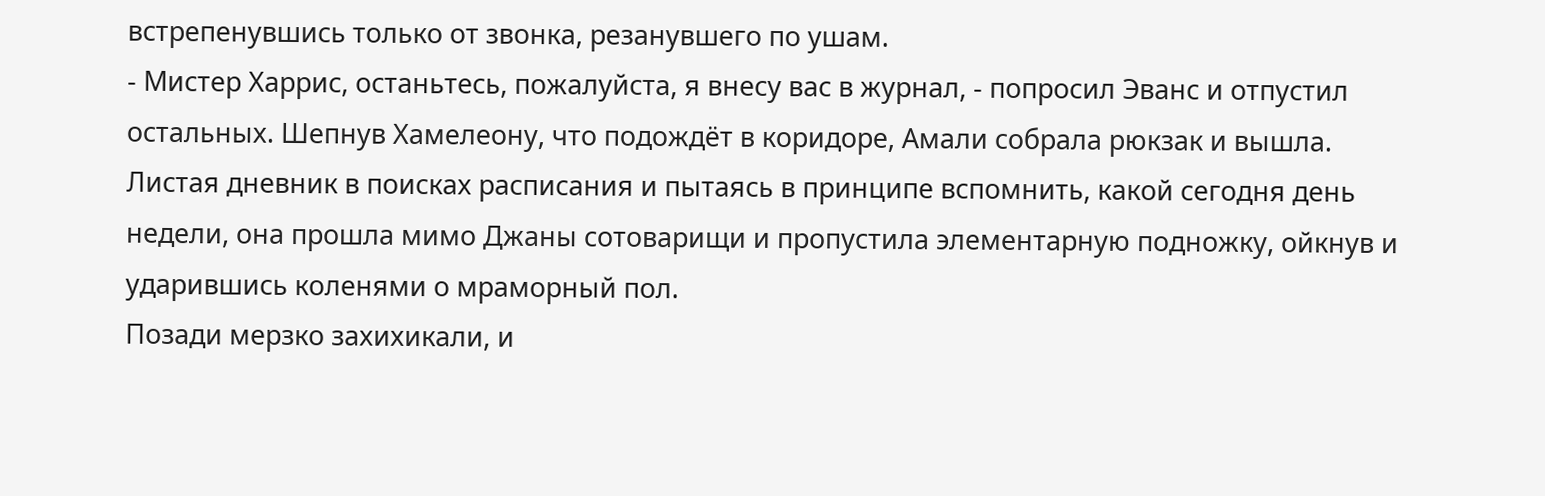встрепенувшись только от звонка, резанувшего по ушам.
- Мистер Харрис, останьтесь, пожалуйста, я внесу вас в журнал, - попросил Эванс и отпустил остальных. Шепнув Хамелеону, что подождёт в коридоре, Амали собрала рюкзак и вышла. Листая дневник в поисках расписания и пытаясь в принципе вспомнить, какой сегодня день недели, она прошла мимо Джаны сотоварищи и пропустила элементарную подножку, ойкнув и ударившись коленями о мраморный пол.
Позади мерзко захихикали, и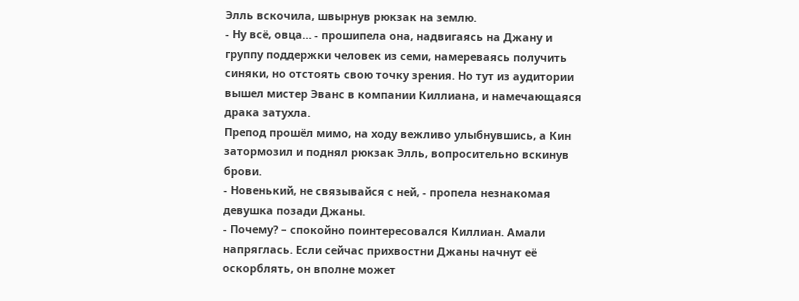Элль вскочила, швырнув рюкзак на землю.
- Ну всё, овца… - прошипела она, надвигаясь на Джану и группу поддержки человек из семи, намереваясь получить синяки, но отстоять свою точку зрения. Но тут из аудитории вышел мистер Эванс в компании Киллиана, и намечающаяся драка затухла.
Препод прошёл мимо, на ходу вежливо улыбнувшись, а Кин затормозил и поднял рюкзак Элль, вопросительно вскинув брови.
- Новенький, не связывайся с ней, - пропела незнакомая девушка позади Джаны.
- Почему? – спокойно поинтересовался Киллиан. Амали напряглась. Если сейчас прихвостни Джаны начнут её оскорблять, он вполне может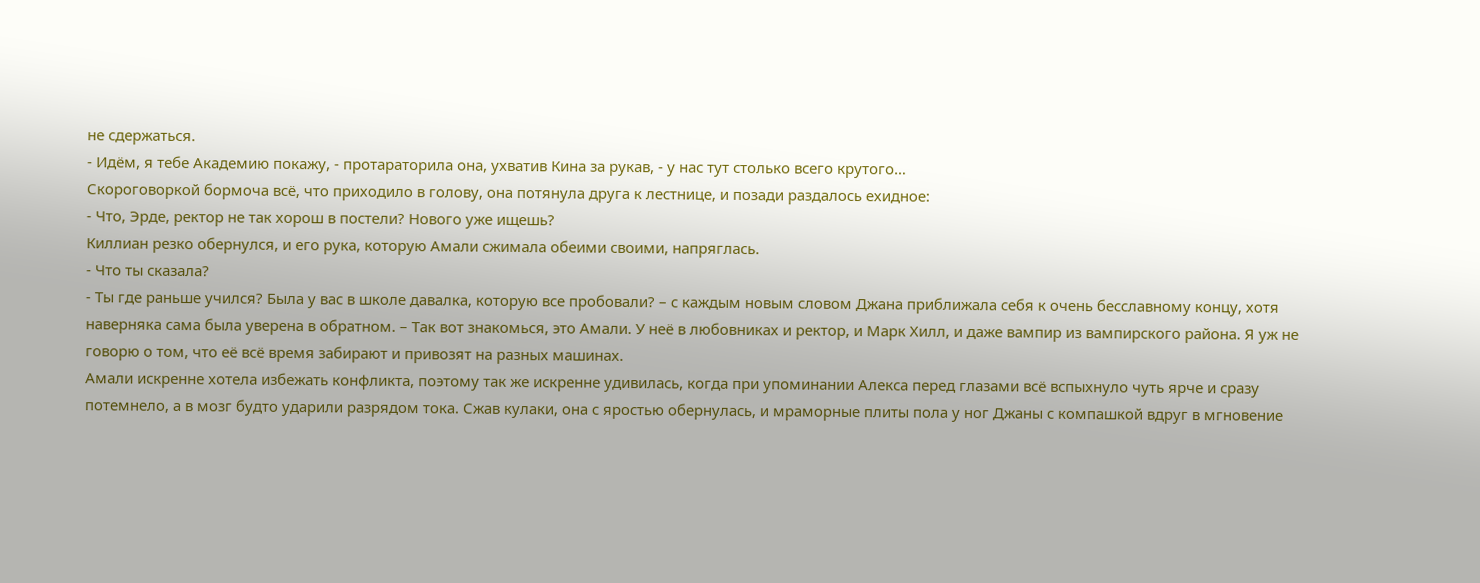не сдержаться.
- Идём, я тебе Академию покажу, - протараторила она, ухватив Кина за рукав, - у нас тут столько всего крутого…
Скороговоркой бормоча всё, что приходило в голову, она потянула друга к лестнице, и позади раздалось ехидное:
- Что, Эрде, ректор не так хорош в постели? Нового уже ищешь?
Киллиан резко обернулся, и его рука, которую Амали сжимала обеими своими, напряглась.
- Что ты сказала?
- Ты где раньше учился? Была у вас в школе давалка, которую все пробовали? – с каждым новым словом Джана приближала себя к очень бесславному концу, хотя наверняка сама была уверена в обратном. – Так вот знакомься, это Амали. У неё в любовниках и ректор, и Марк Хилл, и даже вампир из вампирского района. Я уж не говорю о том, что её всё время забирают и привозят на разных машинах.
Амали искренне хотела избежать конфликта, поэтому так же искренне удивилась, когда при упоминании Алекса перед глазами всё вспыхнуло чуть ярче и сразу потемнело, а в мозг будто ударили разрядом тока. Сжав кулаки, она с яростью обернулась, и мраморные плиты пола у ног Джаны с компашкой вдруг в мгновение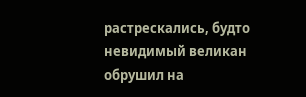растрескались, будто невидимый великан обрушил на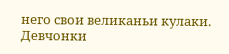него свои великаньи кулаки. Девчонки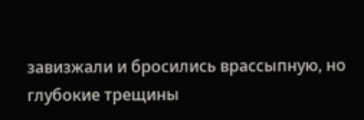завизжали и бросились врассыпную, но глубокие трещины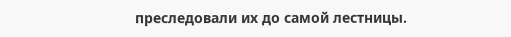преследовали их до самой лестницы.